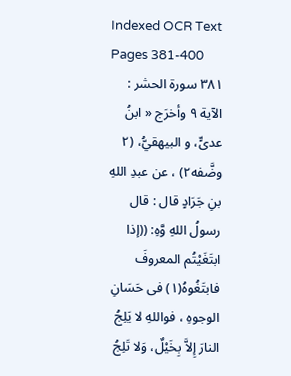Indexed OCR Text
Pages 381-400
٣٨١ سورة الحشر : الآية ٩ وأخرَج « ابنُ عدىٍّ، و البيهقيُّ، (٢ وضَّفه٢) ، عن عبدِ اللهِ بنِ جَرَادٍ قال : قال رسولُ اللهِ وَّهِ: ((إذا ابتَغَيْتُم المعروفَ فابتَغُوهُ(١) فى حَسَانِ الوجوهِ ، فواللهِ لا يَلِجُ النارَ إِلاَّ بِخَيْلٌ، وَلا تَلِجُ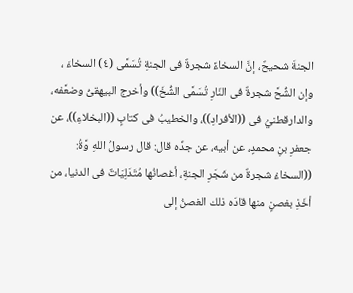الجنةَ شحيحٌ، إنَّ السخاءً شجرةٌ فى الجنةِ تُسَمَّى (٤) السخاءَ ، وإن الشُّحَّ شجرةٌ فى النّارِ تُسَمَّى الشُّخَ)) وأخرج البيهقىُّ وضعَّفه، والدارقطنيُ فى ((الأفرادِ))، والخطيبُ فى كتابٍ ((البخلاءِ))، عن جعفرِ بنِ محمدٍ، عن أبيه، عن جدِّه قال: قال رسولُ اللهِ وَّةُ: ((السخاءُ شجرةٌ من شَجَرِ الجنةِ، أغصانُها مُتَدَلِيَاتٌ فى الدنيا، من أخَذِ بغصنٍ منها قادَه ذلك الغصنُ إلى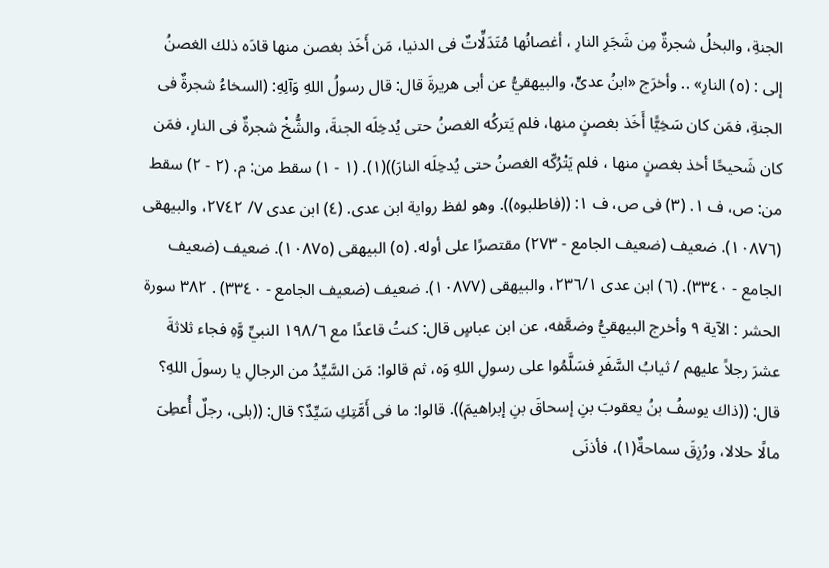الجنةِ، والبخلُ شجرةٌ مِن شَجَرِ النارِ ، أغصانُها مُتَدَلِّاتٌ فى الدنيا، مَن أَخَذ بغصن منها قادَه ذلك الغصنُ إلى : (٥) النارِ» .. وأخرَج «ابنُ عدىٍّ، والبيهقيُّ عن أبى هريرةَ قال: قال رسولُ اللهِ وَآلِهِ: (السخاءُ شجرةٌ فى الجنةِ، فمَن كان سَخِيًّا أَخَذ بغصنٍ منها، فلم يَتركُه الغصنُ حتى يُدخِلَه الجنةَ، والشُّخْ شجرةٌ فى النارِ، فمَن كان شَحيحًا أخذ بغصنٍ منها ، فلم يَتْرُكّه الغصنُ حتى يُدخِلَه النارَ))(١). (١ - ١) سقط من: م. (٢ - ٢) سقط من: ص، ف ١. (٣) فى ص، ف ١: ((فاطلبوه)). وهو لفظ رواية ابن عدى. (٤) ابن عدى ٧/ ٢٧٤٢، والبيهقى (١٠٨٧٦). ضعيف (ضعيف الجامع - ٢٧٣) مقتصرًا على أوله. (٥) البيهقى (١٠٨٧٥). ضعيف (ضعيف الجامع - ٣٣٤٠). (٦) ابن عدى ٢٣٦/١، والبيهقى (١٠٨٧٧). ضعيف (ضعيف الجامع - ٣٣٤٠) . ٣٨٢ سورة الحشر : الآية ٩ وأخرج البيهقيُّ وضعَّفه، عن ابن عباسٍ قال: كنتُ قاعدًا مع ١٩٨/٦ النبيِّ وَّهِ فجاء ثلاثةَ عشرَ رجلاً عليهم / ثيابُ السَّفَرِ فسَلَّمُوا على رسولِ اللهِ وَه، ثم قالوا: مَن السَّيِّدُ من الرجالِ يا رسولَ اللهِ؟ قال: ((ذاك يوسفُ بنُ يعقوبَ بنِ إسحاقَ بنِ إبراهيمَ)). قالوا: ما فى أَمَّتِكِ سَيِّدٌ؟ قال: ((بلى، رجلٌ أُعطِىَ مالًا حلالا، ورُزِقَ سماحةٌ(١)، فأذنَى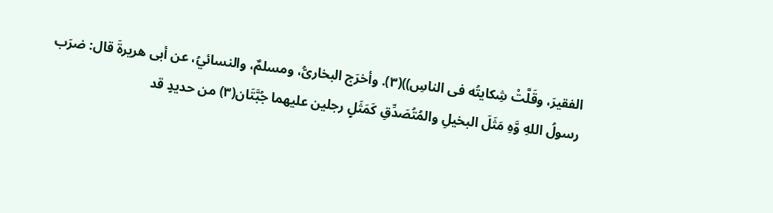الفقيرَ، وقَلَّتْ شِكايتُه فى الناسِ))(٣). وأخرَج البخارىُّ، ومسلمٌ، والنسائيُ، عن أبى هريرةَ قال: ضرَب رسولُ اللهِ وَّهِ مَثَلَ البخيلِ والمُتُصَدِّقِ كَمَثَلٍ رجلين عليهما جُبَّتَان(٣) من حديدٍ قد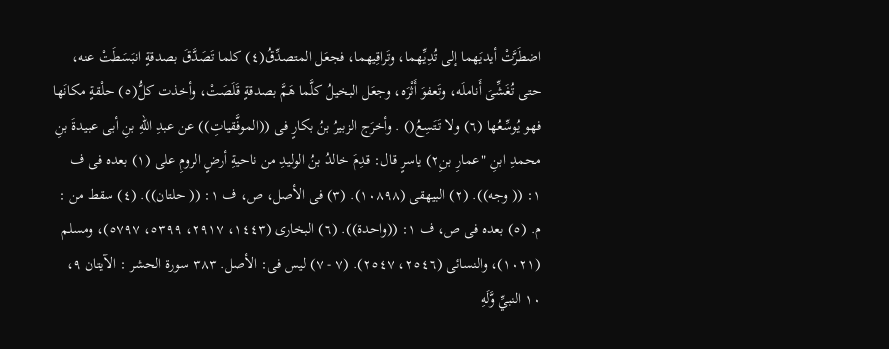اضطَرَّتْ أيديَهما إلى تُدِيِّهما، وتَراقِيهما، فجعَل المتصدِّقُ(٤) كلما تَصَدَّقَ بصدقةٍ انبَسَطَتْ عنه، حتى تُغَشِّىَ أَناملَه، وتَعفوَ أَثْرَه، وجعَل البخيلُ كلَّما هَمَّ بصدقةٍ قَلَصَتْ، وأخذت كلُّ(٥) حلْقةٍ مكانَها فهو يُوسِّعُها (٦) ولا تَتَسِعُ() . وأخرَج الزبيرُ بنُ بكارٍ فى ((الموفَّقياتِ)) عن عبدِ اللهِ بنِ أبى عبيدةَ بنِ محمدِ ابنِ "عمارِ بن٢ِ) ياسرٍ قال: قدِمَ خالدُ بنُ الوليدِ من ناحيةِ أرضٍ الرومِ على (١) بعده فى ف ١: (( وجه)). (٢) البيهقى (١٠٨٩٨). (٣) فى الأصل، ص، ف ١: (( حلتان)). (٤) سقط من : م. (٥) بعده فى ص، ف ١: ((واحدة)). (٦) البخارى (١٤٤٣، ٢٩١٧، ٥٣٩٩، ٥٧٩٧)، ومسلم (١٠٢١)، والنسائى (٢٥٤٦، ٢٥٤٧). (٧ - ٧) ليس فى: الأصل. ٣٨٣ سورة الحشر : الآيتان ٩، ١٠ النبيِّ وَّلَهِ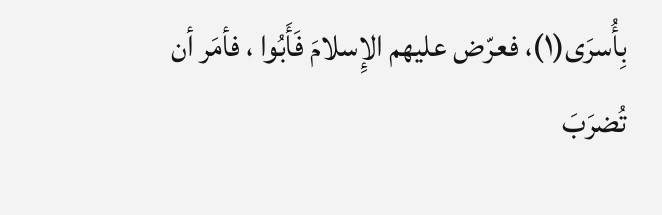بِأُسرَى(١)، فعرّض عليهم الإِسلامَ فَأَبُوا ، فأمَر أن تُضرَبَ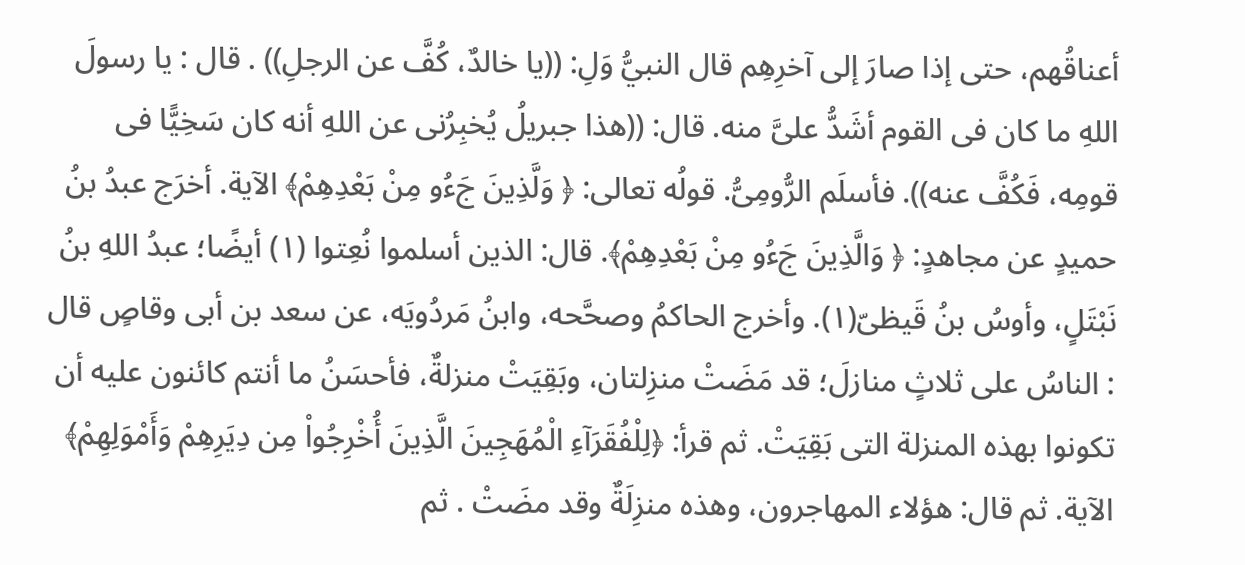أعناقُهم، حتى إذا صارَ إلى آخرِهِم قال النبيُّ وَلِ: ((يا خالدٌ، كُفَّ عن الرجلِ)) . قال : یا رسولَ اللهِ ما كان فى القوم أشَدُّ علىَّ منه. قال: ((هذا جبريلُ يُخبِرُنى عن اللهِ أنه كان سَخِيًّا فى قومِه، فَكُفَّ عنه)). فأسلَم الرُّومِىُّ. قولُه تعالى: ﴿ وَلَّذِينَ جَءُو مِنْ بَعْدِهِمْ﴾ الآية. أخرَج عبدُ بنُ حميدٍ عن مجاهدٍ: ﴿ وَالَّذِينَ جَءُو مِنْ بَعْدِهِمْ﴾. قال: الذين أسلموا نُعِتوا (١) أيضًا؛ عبدُ اللهِ بنُ نَبْتَلٍ، وأوسُ بنُ قَيظىّ(١). وأخرج الحاكمُ وصحَّحه، وابنُ مَردُويَه، عن سعد بن أبى وقاصٍ قال : الناسُ على ثلاثٍ منازلَ؛ قد مَضَتْ منزِلتان، وبَقِيَتْ منزلةٌ، فأحسَنُ ما أنتم كائنون عليه أن تكونوا بهذه المنزلة التى بَقِيَتْ. ثم قرأ: ﴿لِلْفُقَرَآءِ الْمُهَجِينَ الَّذِينَ أُخْرِجُواْ مِن دِيَرِهِمْ وَأَمْوَلِهِمْ﴾ الآية. ثم قال: هؤلاء المهاجرون، وهذه منزِلَةٌ وقد مضَتْ . ثم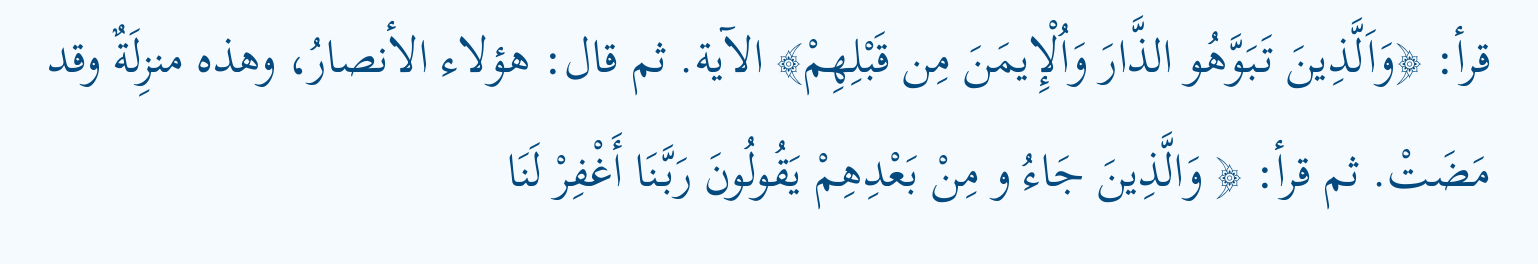قرأ: ﴿وَاَلَّذِينَ تَبَوَّهُو الذَّارَ وَاُلْإِيمَنَ مِن قَبْلِهِمْ﴾ الآية. ثم قال: هؤلاء الأنصارُ، وهذه منزِلَةٌ وقد مَضَتْ. ثم قرأ: ﴿ وَالَّذِينَ جَاءُ و مِنْ بَعْدِهِمْ يَقُولُونَ رَبَّنَا أَغْفِرْ لَنَا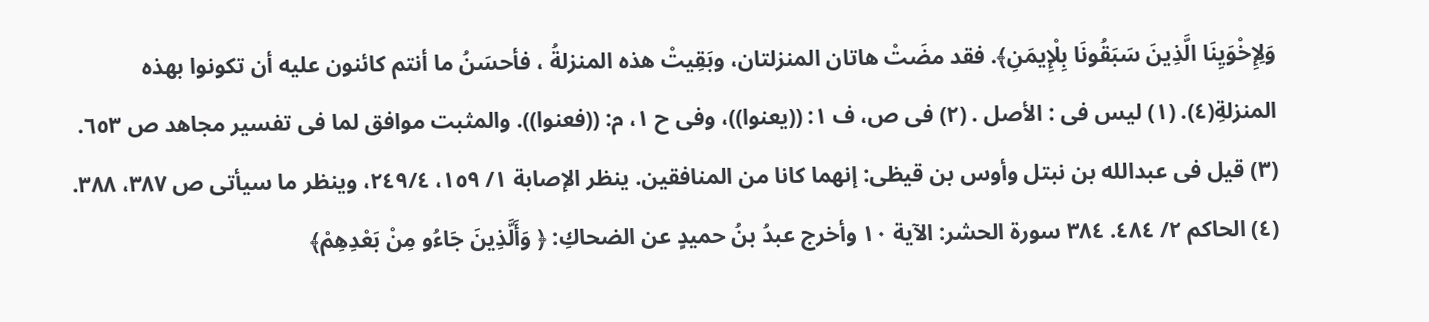وَلِإِخْوَيِنَا الَّذِينَ سَبَقُونَا بِلْإِيمَنِ﴾. فقد مضَتْ هاتان المنزلتان، وبَقِيتْ هذه المنزلةُ ، فأحسَنُ ما أنتم كائنون عليه أن تكونوا بهذه المنزلةِ(٤). (١) ليس فى : الأصل . (٢) فى ص، ف ١: ((يعنوا))، وفى ح ١، م: ((فعنوا)). والمثبت موافق لما فى تفسير مجاهد ص ٦٥٣. (٣) قيل فى عبدالله بن نبتل وأوس بن قيظى: إنهما كانا من المنافقين. ينظر الإصابة ١/ ١٥٩، ٢٤٩/٤، وينظر ما سيأتى ص ٣٨٧، ٣٨٨. (٤) الحاكم ٢/ ٤٨٤. ٣٨٤ سورة الحشر: الآية ١٠ وأخرج عبدُ بنُ حميدٍ عن الضحاكِ: ﴿ وَأَلَّذِينَ جَاءُو مِنْ بَعْدِهِمْ﴾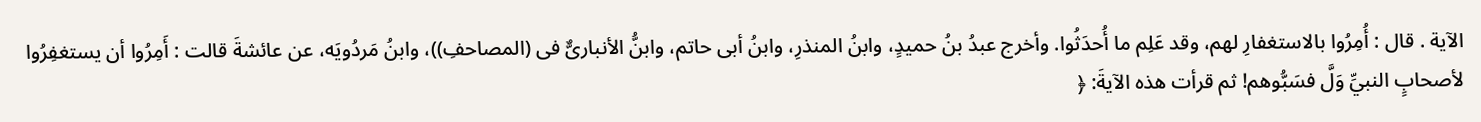الآية . قال : أُمِرُوا بالاستغفارِ لهم، وقد عَلِم ما أُحدَثُوا. وأخرج عبدُ بنُ حميدٍ، وابنُ المنذرِ، وابنُ أبى حاتم، وابنُّ الأنبارىٌّ فى (المصاحفِ))، وابنُ مَردُويَه، عن عائشةَ قالت : أَمِرُوا أن يستغفِرُوا لأصحابٍ النبيِّ وَلَّ فسَبُّوهم! ثم قرأت هذه الآيةَ: ﴿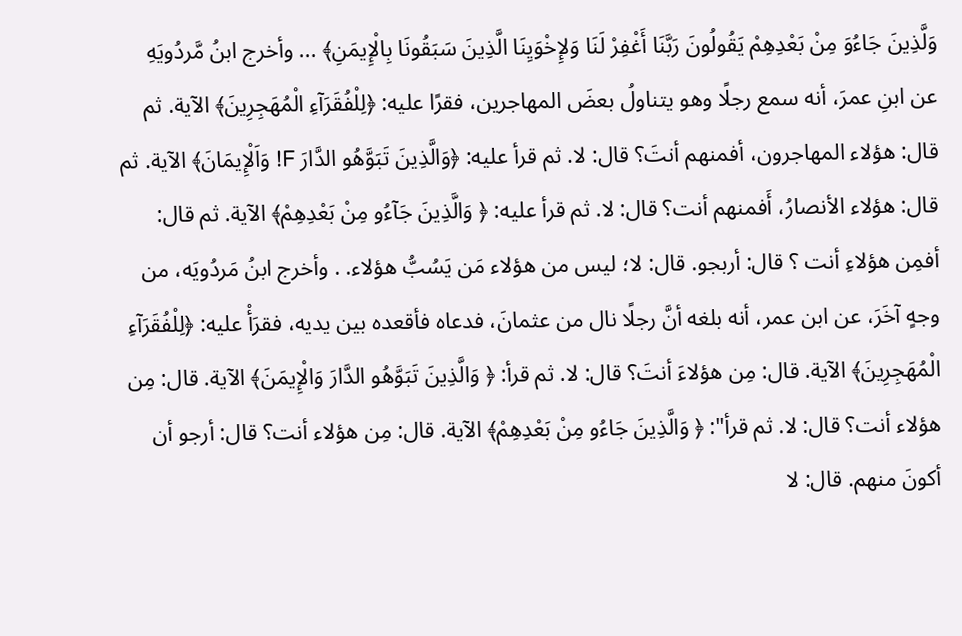وَلَّذِينَ جَاءُوَ مِنْ بَعْدِهِمْ يَقُولُونَ رَبَّنَا أَغْفِرْ لَنَا وَلإِخْوَيِنَا الَّذِينَ سَبَقُونَا بِالْإِيمَنِ﴾ ... وأخرج ابنُ مَّردُويَهِ عن ابنِ عمرَ، أنه سمع رجلًا وهو يتناولُ بعضَ المهاجرين، فقرًا عليه: ﴿لِلْفُقَرَآءِ الْمُهَجِرِينَ﴾ الآية. ثم قال: هؤلاء المهاجرون، أفمنهم أنتَ؟ قال: لا. ثم قرأ عليه: ﴿وَالَّذِينَ تَبَوَّهُو الدَّارَ F! وَاَلْإِيمَانَ﴾ الآية. ثم قال: هؤلاء الأنصارُ، أَفمنهم أنت؟ قال: لا. ثم قرأ عليه: ﴿ وَالَّذِينَ جَآءُو مِنْ بَعْدِهِمْ﴾ الآية. ثم قال: أفمِن هؤلاءِ أنت ؟ قال: أربجو. قال: لا؛ ليس من هؤلاء مَن يَسُبُّ هؤلاء. . وأخرج ابنُ مَردُويَه، من وجهٍ آخَرَ، عن ابن عمر، أنه بلغه أنَّ رجلًا نال من عثمانَ، فدعاه فأقعده بين يديه، فقرَأْ عليه: ﴿لِلْفُقَرَآءِ الْمُهَجِرِينَ﴾ الآية. قال: مِن هؤلاءَ أنتَ؟ قال: لا. ثم قرأ: ﴿ وَالَّذِينَ تَبَوَّهُو الدَّارَ وَالْإِيمَنَ﴾ الآية. قال: مِن هؤلاء أنت؟ قال: لا. ثم قرأ": ﴿ وَالَّذِينَ جَاءُو مِنْ بَعْدِهِمْ﴾ الآية. قال: مِن هؤلاء أنت؟ قال: أرجو أن أكونَ منهم. قال: لا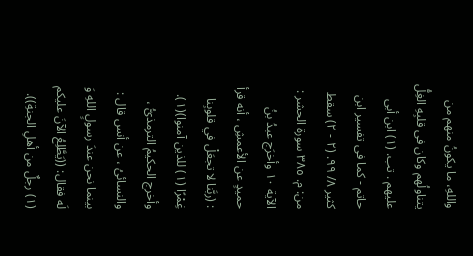واللهِ، ما يكونُ منهم من يتناولُهم وكان فى قلبِهِ الغِلُّ عليهم . تب. (١) ابن أبى حاتم - كما فى تفسير ابن كثير ٨/ ٩٩. (٢ - ٢) سقط من: م. ٣٨٥ سورة الحشر : الآية ١٠ وأخرَج عبدُ بنُ حميدٍ عن الأعمشِ ، أنه قرأ : (ربَّنا لا تجعَلْ في قلوبِنا غِمْرًا (١) للذين آمنوا)(١). وأخرج الحکیمُ الترمذىُّ ، والنسائىُ ، عن أنس قال : بينما نحن عندَ رسولٍ اللهِ وَ لَه فقال: ((يَطَّلِعُ الآنَ عليكم (١) رجلٌ من أهلِ الجنةِ)).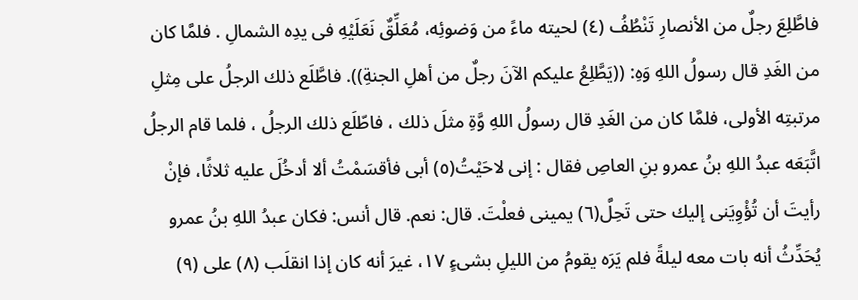فاطَّلِعَ رجلٌ من الأنصارِ تَنْطُفُ (٤) لحيته ماءً من وَضوئِه، مُعَلِّقٌ نَعَلَيْهِ فى يدِه الشمالِ . فلمَّا كان من الغَدِ قال رسولُ اللهِ وَهِ: ((يَطَّلِعُ عليكم الآنَ رجلٌ من أهلِ الجنةِ)). فاطَّلَع ذلك الرجلُ على مِثلِ مرتبتِه الأولى، فلمَّا كان من الغَدِ قال رسولُ اللهِ وَّةِ مثلَ ذلك ، فاطّلَع ذلك الرجلُ ، فلما قام الرجلُ اتَّبَعَه عبدُ اللهِ بنُ عمرو بنِ العاصِ فقال : إنى لاحَيْتُ(٥) أبى فأقسَمْتُ ألا أدخُلَ عليه ثلاثًا، فإنْ رأيتَ أن تُؤْوِيَنى إليك حتى تَحِلَّ(٦) يمينى فعلْتَ. قال: نعم. قال أنس: فكان عبدُ اللهِ بنُ عمرو يُحَدِّثُ أنه بات معه ليلةً فلم يَرَه يقومُ من الليلِ بشىءٍ ١٧، غيرَ أنه كان إذا انقلَب (٨) على (٩)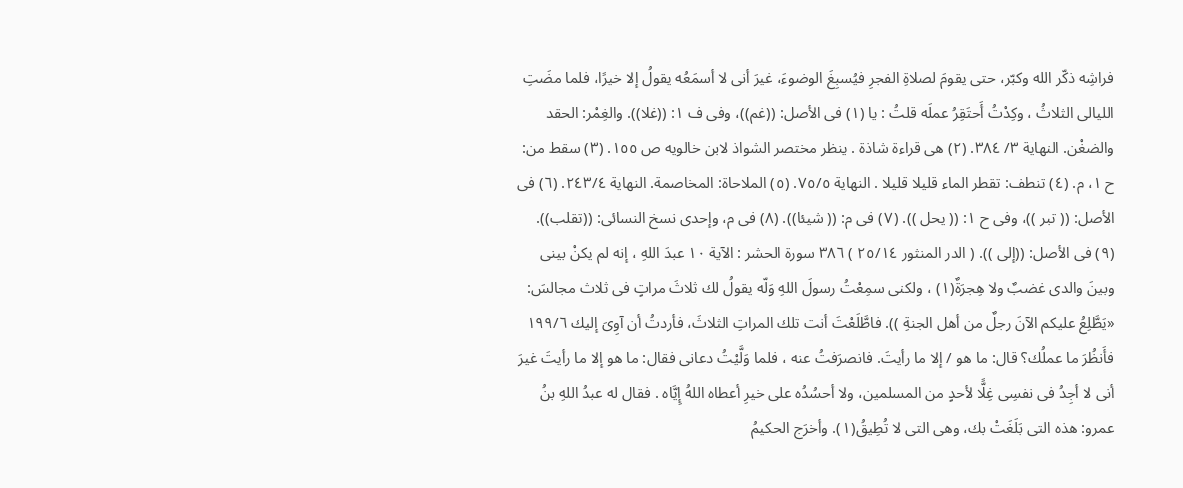فراشِه ذكّر الله وكبّر، حتى يقومَ لصلاةِ الفجرِ فيُسبِغَ الوضوءَ، غيرَ أنى لا أسمَعُه يقولُ إلا خيرًا، فلما مضَتِ الليالى الثلاثُ ، وكِدْتُ أَحتَقِرُ عملَه قلتُ : يا (١) فى الأصل: ((غم))، وفى ف ١: ((غلا)). والغِمْر: الحقد والضغْن. النهاية ٣/ ٣٨٤. (٢) هى قراءة شاذة . ينظر مختصر الشواذ لابن خالويه ص ١٥٥. (٣) سقط من: ح ١، م. (٤) تنطف: تقطر الماء قليلا قليلا . النهاية ٧٥/٥. (٥) الملاحاة: المخاصمة. النهاية ٢٤٣/٤. (٦) فى الأصل: (( تبر ))، وفی ح ١: (( یحل )). (٧) فى م: (( شيئا)). (٨) فى م، وإحدى نسخ النسائى: ((تقلب)). (٩) فى الأصل: ((إلى )). ( الدر المنثور ٢٥/١٤ ) ٣٨٦ سورة الحشر : الآية ١٠ عبدَ اللهِ ، إنه لم يكنْ بينى وبينَ والدى غضبٌ ولا هِجرَةٌ(١) ، ولكنى سمِعْتُ رسولَ اللهِ وَلّه يقولُ لك ثلاثَ مراتٍ فى ثلاث مجالسَ: «يَطَّلِعُ عليكم الآنَ رجلٌ من أهل الجنةِ )). فاطَّلَعْتَ أنت تلك المراتِ الثلاثَ، فأردتُ أن آوِىَ إليك ١٩٩/٦ فأَنظُرَ ما عملُك؟ قال: ما هو / إلا ما رأيتَ. فانصرَفتُ عنه ، فلما وَلَّيْتُ دعانى فقال: ما هو إلا ما رأيتَ غيرَ أنى لا أجِدُ فى نفسِى غِلًّا لأحدٍ من المسلمين، ولا أحسُدُه على خيرِ أعطاه اللهُ إِيَّاه . فقال له عبدُ اللهِ بنُ عمرو: هذه التى بَلَغَتْ بك، وهى التى لا تُطِيقُ(١). وأخرَج الحكيمُ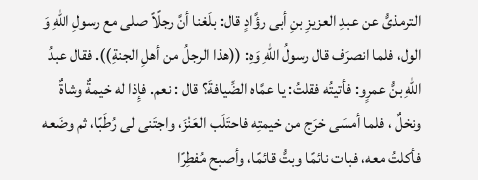الترمذىُّ عن عبدِ العزيزِ بنِ أبى رؤَّادٍ قال: بلَغنا أنَّ رجلًاً صلى مع رسولِ اللهِ وَ الول، فلما انصرَف قال رسولُ اللهِ وَهِ: ((هذا الرجلُ من أهلِ الجنةِ)). فقال عبدُ اللهِ بنُّ عمرٍو: فأتيتُه فقلتُ: يا عمَّاه الضِّيافةَ؟ قال : نعم. فإِذا له خيمةٌ وشاةٌ ونخلٌ ، فلما أمسَى خرَج من خيمتِه فاحتَلَب العَنْزَ، واجتَنى لى رُطَبًا، ثم وضَعه فأكلتُ معه، فبات نائمًا وبتُّ قائمًا، وأصبح مُفطِرًا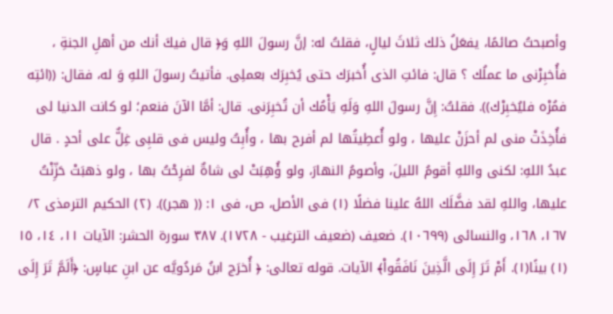وأصبحتُ صائمًا، يفعَلُ ذلك ثلاثَ ليالٍ، فقلتُ له: إنَّ رسولَ اللهِ وَ﴿ قال فيكَ أنك من أهلِ الجنةِ ، فأُخبِرْنى ما عملُك ؟ قال: فائتِ الذى أُخبرَك حتى يُخبِرَك بعملِى. فأتيتُ رسولَ اللهِ وَ له، فقال: ((ائتِه فمُرْه فليُخبِرْك)). فقلتُ: إِنَّ رسولَ اللهِ وَلَهِ يَأْمُك أن تُخبِرَنى. قال: أمَّا الآنَ فنعم؛ لو كانت الدنيا لی فأُخِذَتْ منی لم أحزَنْ علیھا ، ولو أُعطِيتُها لم أفرح بها ، وأُبِتُ وليس فى قلبِی غِلٌّ على أحدٍ . قال عبدُ اللهِ: لكنى واللهِ أقومُ الليلَ، وأصومُ النهارَ، ولو ؤُهِبَتْ لى شاةٌ لفرِحْتُ بها ، ولو ذهبَتْ حَزِّنْتُ عليها، واللهِ لقد فضَّلَك اللهُ علينا فضلًا (١) فى الأصل، ص، فى ١: (( هجر)). (٢) الحكيم الترمذى ٢/ ١٦٧، ١٦٨، والنسائى (١٠٦٩٩). ضعيف (ضعيف الترغيب - ١٧٢٨). ٣٨٧ سورة الحشر: الآيات ١١، ١٤، ١٥ (١) بينًا(١). أَمْ تَرَ إِلَى الَّذِينَ نَافَقُواْ﴾ الآيات. قوله تعالى: ﴿ أُخرَج ابنُ مَردُويَّه عن ابنِ عباسٍ: ﴿أَلَمَّ تَرَ إِلَى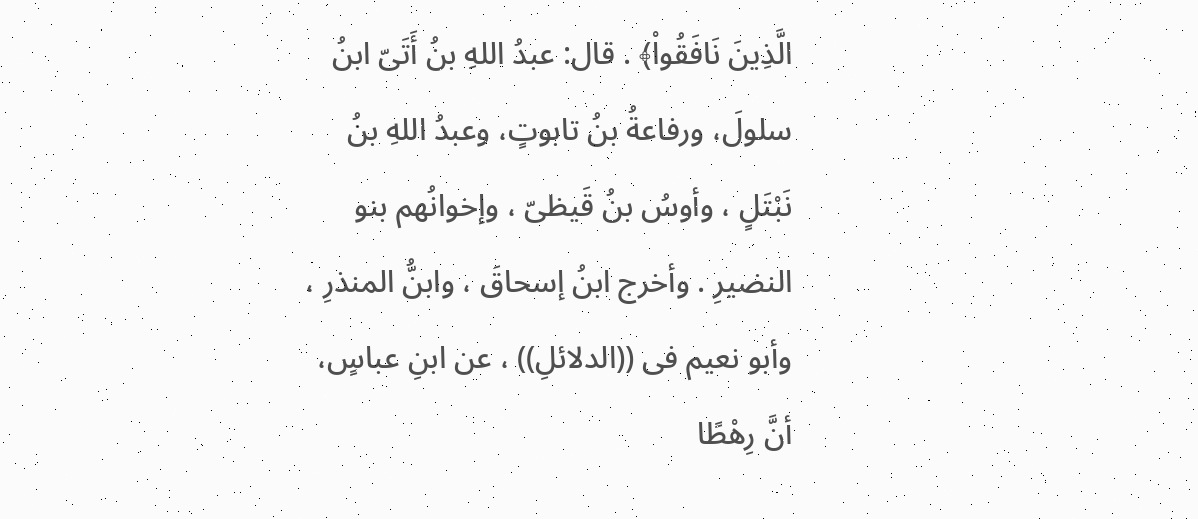الَّذِينَ نَافَقُواْ﴾ . قال: عبدُ اللهِ بنُ أَتَىّ ابنُ سلولَ، ورفاعةُ بنُ تابوتٍ، وعبدُ اللهِ بنُ نَبْتَلٍ ، وأوسُ بنُ قَيظىّ ، وإخوانُهم بنو النضيرِ . وأخرج ابنُ إسحاقَ ، وابنُّ المنذرِ ، وأبو نعيم فى ((الدلائلِ)) ، عن ابنِ عباسٍ، أنَّ رِهْطًا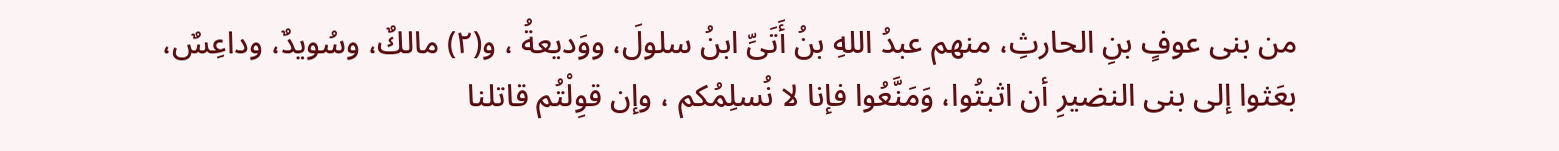من بنى عوفٍ بنِ الحارثِ، منهم عبدُ اللهِ بنُ أَتَىِّ ابنُ سلولَ، ووَديعةُ ، و(٢) مالكٌ، وسُويدٌ، وداعِسٌ، بعَثوا إلى بنى النضيرِ أن اثبتُوا، وَمَنَّعُوا فإنا لا نُسلِمُكم ، وإن قوِلْتُم قاتلنا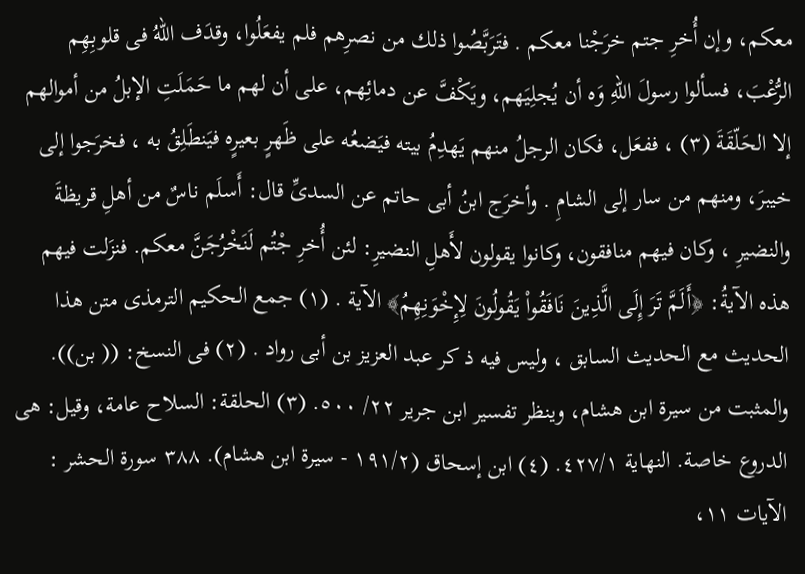معكم، وإن أُخرِ جتم خرَجْنا معكم . فتَرَبَّصُوا ذلك من نصرِهم فلم يفعَلُوا، وقدَف اللهُ فى قلوبِهِم الرُّعْبَ، فسألوا رسولَ اللهِ وَه أن يُجلِيَهم، ويَكْفَّ عن دمائِهم، على أن لهم ما حَمَلَتِ الإبلُ من أموالهم إلا الحَلّقَةَ (٣) ، ففعَل، فكان الرجلُ منهم يَهدِمُ بيته فيَضعُه على ظَهرٍ بعيرٍه فيَنطَلِقُ به ، فخرَجوا إلى خيبرَ، ومنهم من سار إلى الشامِ . وأخرَج ابنُ أبى حاتم عن السدىِّ قال: أَسلَم ناسٌ من أهلِ قريظةَ والنضيرِ ، وكان فيهم منافقون، وكانوا يقولون لأَهلِ النضيرِ: لئن أُخرِ جْتُم لَنَخْرُجَنَّ معكم. فنزَلت فيهم هذه الآيةُ: ﴿أَلَمَّ تَرَ إِلَى الَّذِينَ نَافَقُواْ يَقُولُونَ لِإِخْوَنِهِمُ﴾ الآية . (١) جمع الحكيم الترمذى متن هذا الحديث مع الحديث السابق ، ولیس فیه ذ کر عبد العزيز بن أبى رواد . (٢) فى النسخ: (( بن)). والمثبت من سيرة ابن هشام، وينظر تفسير ابن جرير ٢٢/ ٥٠٠. (٣) الحلقة: السلاح عامة، وقيل: هى الدروع خاصة. النهاية ٤٢٧/١. (٤) ابن إسحاق (١٩١/٢ - سيرة ابن هشام). ٣٨٨ سورة الحشر : الآيات ١١،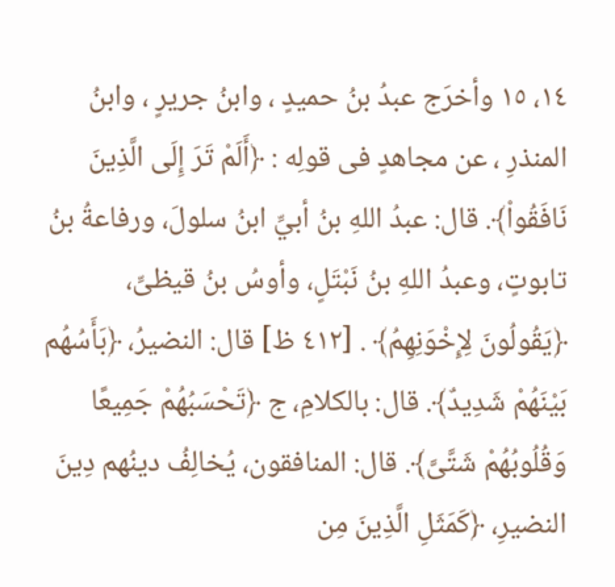١٤، ١٥ وأخرَج عبدُ بنُ حميدٍ ، وابنُ جريرٍ ، وابنُ المنذرِ ، عن مجاهدٍ فى قولِه : ﴿أَلَمْ تَرَ إِلَى الَّذِينَ نَافَقُواْ﴾. قال: عبدُ اللهِ بنُ أبيِّ ابنُ سلولَ، ورفاعةُ بنُ تابوتٍ، وعبدُ اللهِ بنُ نَبْتَلٍ، وأوسُ بنُ قيظىِّ، ﴿يَقُولُونَ لِإِخْوَنِهِمُ﴾ . [٤١٢ ظ] قال: النضيرُ، ﴿بَأَسُهُم بَيْنَهُمْ شَدِيدٌ﴾. قال: بالكلامِ، ج ﴿تَحْسَبُهُمْ جَمِيعًا وَقُلُوبُهُمْ شَتَّىَّ﴾. قال: المنافقون، يُخالِفُ دينُهم دِينَ النضيرِ، ﴿كَمَثَلِ الَّذِينَ مِن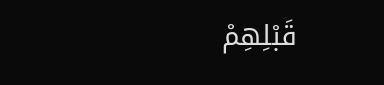قَبْلِهِمْ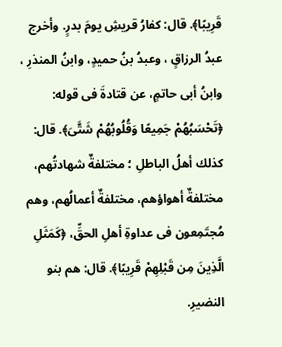قَرِيبًا﴾. قال: كفارُ قريشِ يومَ بدرٍ. وأخرج عبدُ الرزاقٍ ، وعبدُ بنُ حميدٍ، وابنُ المنذرِ ، وابنُ أبى حاتمٍ، عن قتادةَ فى قوله: ﴿تَحْسَبُهُمْ جَمِيعًا وَقُلُوبُهُمْ شَتَّىَ﴾. قال: كذلك أهلُ الباطلِ ؛ مختلفةٌ شهادتُهم، مختلفةٌ أهواؤهم، مختلفةٌ أعمالُهم، وهم مُجتَمِعون فى عداوةِ أهلِ الحقِّ، ﴿كَمَثَلِ الَّذِينَ مِن قَبْلِهِمْ قَرِيبًا﴾. قال: هم بنو النضيرِ.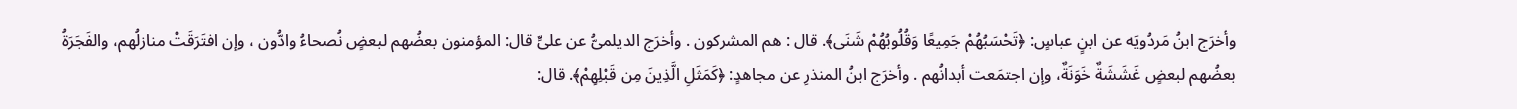وأخرَج ابنُ مَردُويَه عن ابنٍ عباسٍ: ﴿تَحْسَبُهُمْ جَمِيعًا وَقُلُوبُهُمْ شَنَى﴾. قال : هم المشركون . وأخرَج الديلمىُّ عن علىٍّ قال: المؤمنون بعضُهم لبعضٍ نُصحاءُ وادُّون ، وإن افتَرَقَتْ منازلُهم، والفَجَرَةُ بعضُهم لبعضٍ غَشَشَةٌ خَوَنَةٌ، وإن اجتمَعت أبدانُهم . وأخرَج ابنُ المنذرِ عن مجاهدٍ: ﴿كَمَثَلِ الَّذِينَ مِن قَبْلِهِمْ﴾. قال: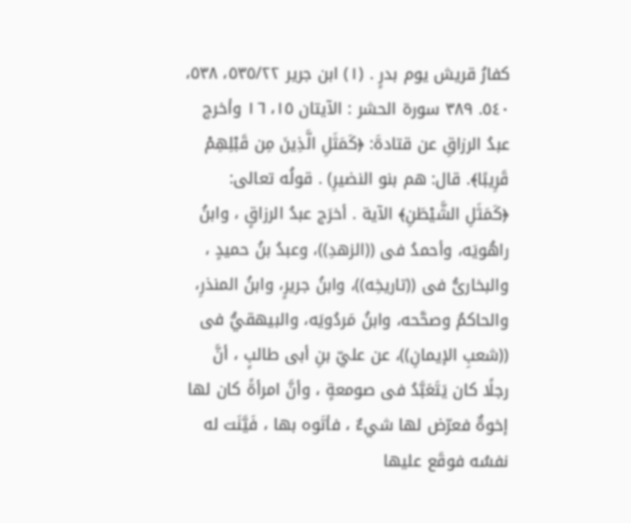كفارُ قریش یوم بدرٍ . (١) ابن جرير ٥٣٥/٢٢، ٥٣٨، ٥٤٠. ٣٨٩ سورة الحشر : الآيتان ١٥، ١٦ وأخرج عبدُ الرزاقِ عن قتادةَ: ﴿كَمَثَلِ الَّذِينَ مِن قَبْلِهِمْ قَرِيبًا﴾. قال: هم بنو النضيرِ) . قولُه تعالى: ﴿كَمَثَلِ الشَّيْطَنِ﴾ الآية . أخرَج عبدُ الرزاقٍ ، وابنُ راهُويَه، وأحمدُ فى ((الزهدِ))، وعبدُ بنُ حميدٍ ، والبخارىُّ فى ((تاريخِه))، وابنُ جريرٍ، وابنُ المنذرِ، والحاكمُ وصحَّحه، وابنُ مَردُويَه، والبيهقيُّ فى ((شعبِ الإيمانِ))، عن عليّ بنِ أبى طالبٍ ، أنَّ رجلًا كان يَتَعَبَّدُ فى صومعةٍ ، وأنَّ امرأةً كان لها إخوةٌ فعرّض لها شيءٌ ، فأتَوه بها ، فَيَّنَت له نفسُه فوقَع عليها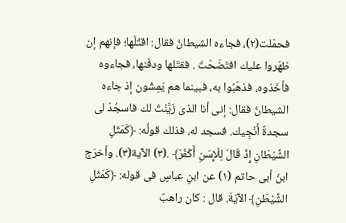فحمَلت(٢)، فجاءه الشيطانُ فقال: اقتُلْها؛ فإنهم إن ظهَروا عليك افتَضَحْتَ . فقتَلها ودفَنها، فجاءوه فأخَذوه، فذهَبُوا به، فبينما هم يَمِشُون إذ جاءه الشيطانُ فقال: إنى أنا الذى زَيَّنْتُ لك فاسجُدْ لى سجدةٌ أَنْجِيك. فسجد له، فذلك قولُه: ﴿كَمَثَلِ الشَّيْطَانِ إِذْ قَالَ لِلْإِسَنِ أَكْفُرْ﴾ .(٣) الآية(٣). وأخرَج ابنُ أبى حاتم (١) عن ابنِ عباسٍ فى قوله: ﴿كَمَثَلِ الشَّيْطَنِ﴾ الآيَةَ. قال : كان راهبٌ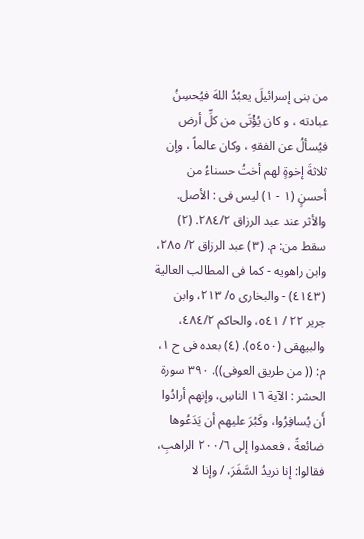من بنى إسرائيلَ يعبُدُ اللهَ فیُحسِنُ عبادته ، و كان يُؤْتَی من كلِّ أرض فيُسألُ عن الفقهِ ، وكان عالماً ، وإن ثلاثةَ إخوةٍ لهم أختُ حسناءُ من أحسنٍ (١ - ١) ليس فى : الأصل. والأثر عند عبد الرزاق ٢٨٤/٢. (٢) سقط من: م. (٣) عبد الرزاق ٢/ ٢٨٥، وابن راهويه - كما فى المطالب العالية (٤١٤٣) - والبخاری ٥/ ٢١٣، وابن جرير ٢٢ / ٥٤١، والحاكم ٤٨٤/٢، والبيهقى (٥٤٥٠). (٤) بعده فى ح ١، م: (( من طريق العوفى)). ٣٩٠ سورة الحشر : الآية ١٦ الناسِ، وإنهم أرادُوا أَن يُسافِرُوا، وكَبُرَ عليهم أن يَدَعُوها ضائعةً ، فعمدوا إلى ٢٠٠/٦ الراهبِ، فقالوا: إنا نريدُ السَّفَرَ، / وإنا لا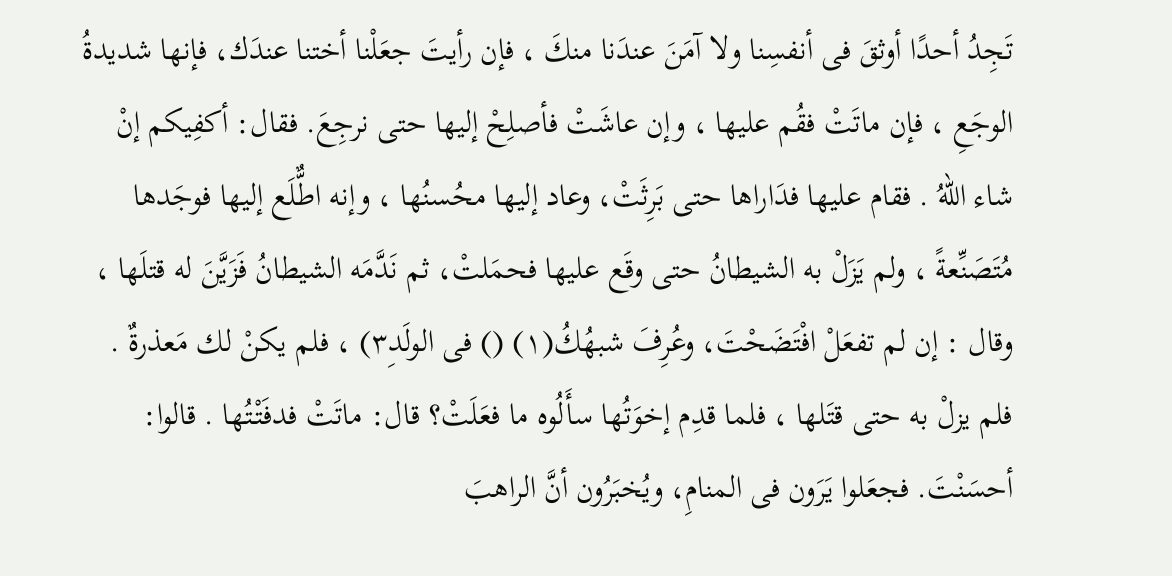تَجِدُ أحدًا أوثقَ فى أنفسِنا ولا آمَنَ عندَنا منكَ ، فإن رأيتَ جعَلْنا أختنا عندَك، فإنها شديدةُ الوجَعِ ، فإن ماتَتْ فقُم عليها ، وإن عاشَتْ فأصلِحْ إليها حتى نرجِعَ. فقال: أكفِيكم إنْ شاء اللهُ . فقام عليها فدَاراها حتى بَرِثَتْ، وعاد إليها محُسنُها ، وإنه اطٌّلَع إليها فوجَدها مُتَصَنِّعةً ، ولم يَزَلْ به الشيطانُ حتى وقَع عليها فحمَلتْ، ثم نَدَّمَه الشيطانُ فَزَيَّنَ له قتلَها ، وقال : إن لم تفعَلْ افْتَضَحْتَ، وعُرِفَ شبهُكُ(١) () فى الولَد٣ِ) ، فلم يكنْ لك مَعذرةٌ . فلم يزلْ به حتى قتَلها ، فلما قدِم إخوَتُها سأَلُوه ما فعَلَتْ؟ قال: ماتَتْ فدفَتْتُها . قالوا: أحسَنْتَ. فجعَلوا يَرَون فى المنامِ، ويُخبَرُون أنَّ الراهبَ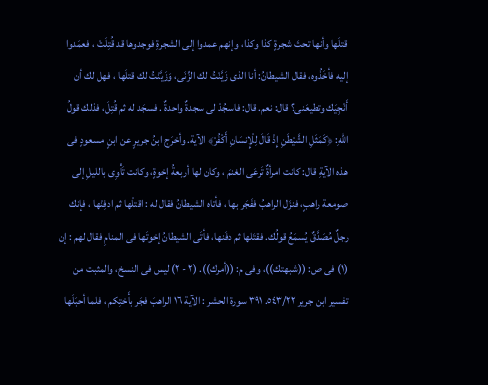قتلَها وأنها تحتَ شجرةٍ كذا وكذا، وإنهم عمدوا إلى الشجرةِ فوجدوها قد قُتِلَتْ ، فعمَدوا إليه فأخَذُوه، فقال الشيطانُ: أنا الذى زَيَّنْتُ لك الزِّنَى، وَزَيَّنْتُ لك قتلَها ، فهل لك أن أَنْجِيَك وتطيعَنى؟ قال: نعم. قال: فاسجُدْ لى سجدةٌ واحدةٌ . فسجَد له ثم قُتِلَ، فذلك قولُ اللهِ: ﴿كَمَثَلِ الشَّيْطَنِ إِذْ قَالَ لِلْإِنسَانِ أَكْفُرْ﴾ الآية. وأخرَج ابنُ جريرٍ عن ابنٍ مسعودٍ فى هذه الآيةِ قال: كانت امرأةٌ تَرعَى الغنمَ ، وكان لها أربعةُ إخوةٍ، وكانت تَأْوِى بالليلِ إلى صومعة راهبٍ، فنزَل الراهبُ ففَجَر بها ، فأتاه الشيطانُ فقال له : اقتلْها ثم ادفِنْها ، فإنك رجلٌ مُصَدَّقٌ يُسمَعُ قولُك. فقتَلها ثم دفَنها، فأتَى الشيطانُ إخوتَها فى المنامِ فقال لهم : إن (١) فى ص: ((شبهتك))، وفى م: ((أمرك)). (٢ - ٢) ليس فى النسخ، والمثبت من تفسير ابن جرير ٥٤٣/٢٢. ٣٩١ سورة الحشر : الآية ١٦ الراهبَ فجَر بأَختِكم ، فلما أحبَلَها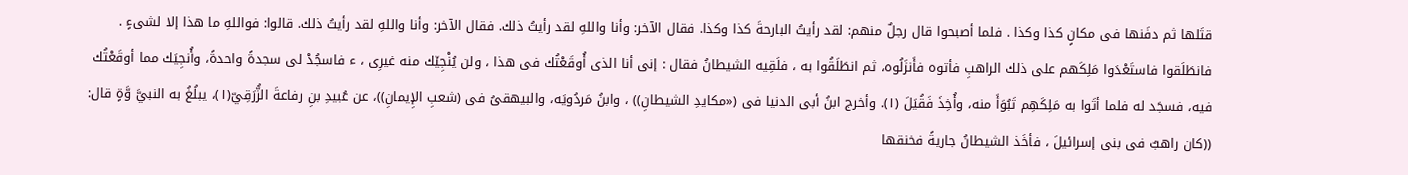قتَلها ثم دفَنها فى مكانٍ كذا وكذا . فلما أصبحوا قال رجلٌ منهم: لقد رأيتُ البارحةَ كذا وكذا. فقال الآخر: وأنا واللهِ لقد رأيتُ ذلك. فقال الآخر: وأنا واللهِ لقد رأيتُ ذلك. قالوا: فواللهِ ما هذا إلا لشىءٍ . فانطَلَقوا فاستَعْدَوا مَلِكَهم على ذلك الراهبِ فأتوه فأَنزَلُوه، ثم انطَلَقُوا به ، فلَقِیه الشيطانُ فقال : إنى أنا الذى أُوقَعْتُك فى هذا ، ولن يُنْجِێك منه غیرِى ، ء فاسجُدْ لى سجدةً واحدةً، وأُنجِيَك مما أوقَعْتُك فيه، فسجَد له فلما أتَوا به مَلِكَهِم تَبُوَأَ منه، وأُخِذَ فَقُيَلَ (١). وأخرج ابنُ أبى الدنيا فى («مكايدِ الشيطانِ)) ، وابنُ مَردُويَه، والبيهقىُ فى (شعبِ الإِيمانِ))، عن عُبيدِ بنِ رفاعةَ الزُّرَقِيّ(١)، يبلُغُ به النبيَّ وَّةٍ قال: ((كان راهبٌ فى بنى إسرائيلَ ، فأخَذ الشيطانُ جاريةً فخنقها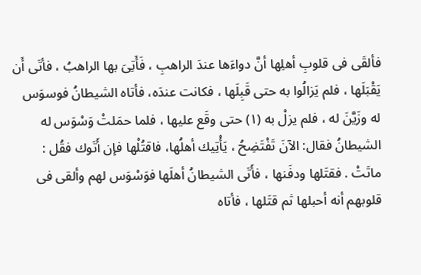فألقَى فى قلوبِ أهلِها أنَّ دواءَها عندَ الراهبِ ، فَأَتِىَ بها الراهبُ ، فأتَى أَن يَقْبَلَها ، فلم يَزالُوا به حتى قَبِلَها ، فكانت عندَه، فأتاه الشيطانُ فوسوَس له وزَيَّنَ له ، فلم يزلْ به (١) حتى وقَع عليها ، فلما حمَلتْ وَسْوَس له الشيطانُ فقال: الآنَ تَفْتَضِحُ ، يَأْتِيك أهلُها، فاقتُلْها فإن أَتَوك فقُل : ماتَتْ . فقتَلها ودفَنها ، فأَتَى الشيطانُ أهلَها فوَسْوَس لهم وألقى فى قلوبهم أنه أحبلها ثم قتَلها ، فأتاه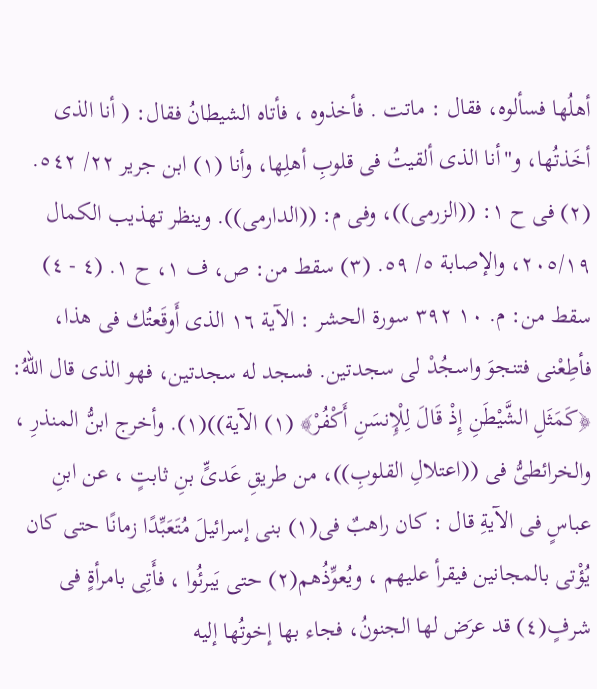أهلُها فسألوه، فقال : ماتت . فأخذوه ، فأتاه الشيطانُ فقال: ( أنا الذى أخَذتُها، و"أنا الذى ألقيتُ فى قلوبِ أهلِها، وأنا (١) ابن جرير ٢٢/ ٥٤٢. (٢) فى ح ١: ((الزرمى))، وفى م: ((الدارمى)). وينظر تهذيب الكمال ٢٠٥/١٩، والإصابة ٥/ ٥٩. (٣) سقط من: ص، ف ١، ح ١. (٤ - ٤) سقط من: م. ١٠ ٣٩٢ سورة الحشر : الآية ١٦ الذى أَوقَعتُك فى هذا، فأطِعْنى فتنجوَ واسجُدْ لى سجدتين. فسجد له سجدتين، فهو الذى قال اللهُ: ﴿كَمَثَلِ الشَّيْطَنِ إِذْ قَالَ لِلْإِنسَنِ أَكْفُرْ﴾ (١) الآية))(١). وأخرج ابنُّ المنذرِ ، والخرائطىُّ فى ((اعتلالِ القلوبِ))، من طريقِ عَدىٍّ بنِ ثابتٍ ، عن ابنِ عباسٍ فى الآيةِ قال : كان راهبٌ فى(١) بنى إسرائيلَ مُتَعَبِّدًا زمانًا حتی کان یُؤْتی بالمجانین فیقرأ عليهم ، ويُعوِّذُهم(٢) حتى يَبرئُوا ، فأَتِى بامرأةٍ فى شرفٍ(٤) قد عرَض لها الجنونُ، فجاء بها إخوتُها إليه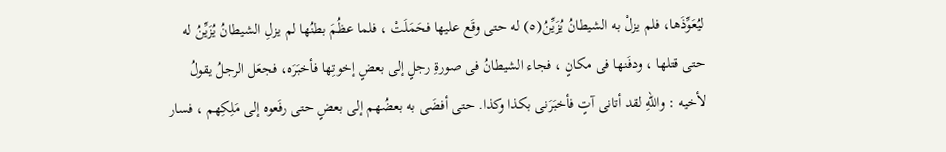ليُعَوِّذَها، فلم يزلْ به الشيطانُ يُزَيِّنُ(٥) له حتى وقَع عليها فحَمَلَتْ ، فلما عظُمَ بطنُها لم يزلِ الشيطانُ يُزَيِّنُ له حتى قتلها ، ودفَنها فى مكانٍ ، فجاء الشيطانُ فى صورةِ رجلٍ إلى بعضٍ إخوتِها فأخبَرَه، فجعَل الرجلُ يقولُ لأخيه : واللهِ لقد أتانى آتٍ فأخبَرَنى بكذا وكذا. حتى أفضَى به بعضُهم إلى بعضٍ حتى رفَعوه إلى مَلِكِهم ، فسار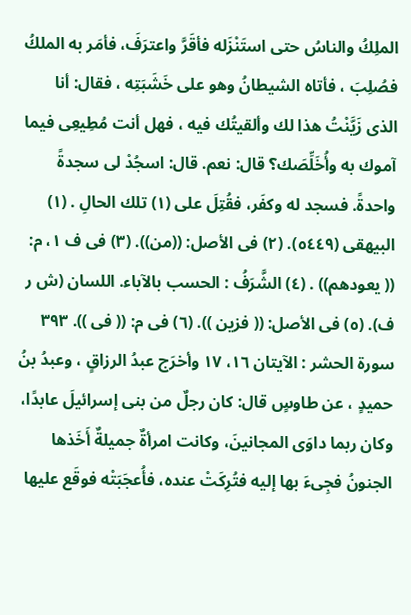الملِكُ والناسُ حتى استَنْزَله فأقَرَّ واعترَفَ، فأمَر به الملكُ فصُلِبَ ، فأتاه الشيطانُ وهو على خَشَبَتِه ، فقال: أنا الذى زَيَّنْتُ هذا لك وألقيتُك فيه ، فهل أنت مُطِيعِى فيما آموك به وأُخَلِّصَك؟ قال: نعم. قال: اسجُدْ لى سجدةً واحدةً. فسجد له وكفَر، فقُتِلَ على (١) تلك الحالِ . (١) البيهقى (٥٤٤٩). (٢) فى الأصل: ((من)). (٣) فى ف ١، م: (( يعودهم)) . (٤) الشَّرَفُ : الحسب بالآباء. اللسان (ش ر ف). (٥) فى الأصل: (( فزين )). (٦) فى م: (( فى )). ٣٩٣ سورة الحشر : الآيتان ١٦، ١٧ وأخرَج عبدُ الرزاقٍ ، وعبدُ بنُ حميدٍ ، عن طاوسٍ قال: كان رجلٌ من بنى إسرائيلَ عابدًا، وكان ربما داوَى المجانينَ، وكانت امرأةٌ جميلةٌ أَخَذها الجنونُ فجِىءَ بها إليه فتُرِكَتْ عنده، فأُعجَبَتْه فوقَع عليها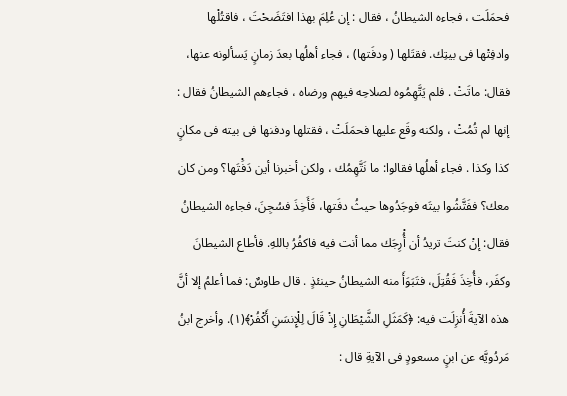فحمَلَت ، فجاءه الشيطانُ ، فقال : إن عُلِمَ بهذا افتَضَحْتَ ، فاقتُلْها وادفِتْها فى بيتِك. فقتَلها ( ودفَتها) ، فجاء أهلُها بعدَ زمانٍ يَسألونه عنها، فقال: ماتَتْ . فلم يَتَّهِمُوه لصلاحِه فيهم ورضاه ، فجاءهم الشيطانُ فقال : إنها لم تُمُتْ ، ولكنه وقَع عليها فحمَلَتْ ، فقتلها ودفنها فى بيته فى مكانٍ كذا وكذا . فجاء أهلُها فقالوا: ما نَتَّهِمُك ، ولكن أخبرنا أين دَفَْتَها؟ ومن كان معك؟ ففَتَّشُوا بيتَه فوجَدُوها حيثُ دفَتها، فَأَخِذَ فسُجِنَ، فجاءه الشيطانُ فقال: إنْ كنتَ تريدُ أن أُْرِجَك مما أنت فيه فاكفُرُ باللهِ. فأطاع الشيطانَ وكفَر، فأُخِذَ فَقُتِلَ، فتَبَوَأَ منه الشيطانُ حينئذٍ . قال طاوسٌ: فما أعلمُ إلا أنَّ هذه الآيةَ أُنزِلَت فيه: ﴿كَمَثَلِ الشَّيْطَانِ إِذْ قَالَ لِلْإِنسَنِ أَكْفُرْ﴾(١). وأخرج ابنُ مَردُويَّه عن ابنٍ مسعودٍ فى الآيةِ قال :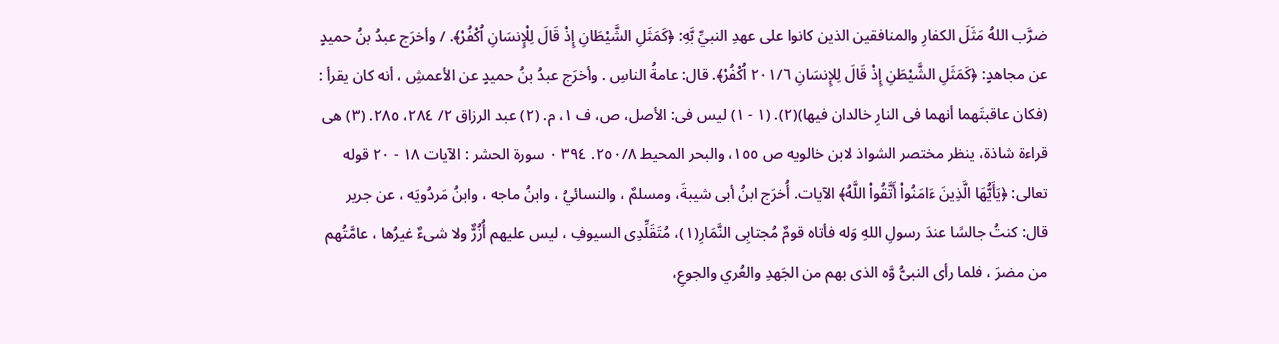ضرَّب اللهُ مَثَلَ الكفارِ والمنافقين الذين كانوا على عهدِ النبيِّ بَّهِ: ﴿كَمَثَلِ الشَّيْطَانِ إِذْ قَالَ لِلْإِنسَانِ اُكْفُرْ﴾. / وأخرَج عبدُ بنُ حميدٍ عن مجاهدٍ: ﴿كَمَثَلِ الشَّيْطَنِ إِذْ قَالَ لِلإِنسَانِ ٢٠١/٦ اُكْفُرْ﴾. قال: عامةُ الناسِ . وأخرَج عبدُ بنُ حميدٍ عن الأعمشِ ، أنه كان يقرأ : (فكان عاقبتَهما أنهما فى النارِ خالدان فيها)(٢). (١ - ١) ليس فى: الأصل، ص، ف ١، م. (٢) عبد الرزاق ٢/ ٢٨٤، ٢٨٥. (٣) هى قراءة شاذة، ينظر مختصر الشواذ لابن خالويه ص ١٥٥، والبحر المحيط ٢٥٠/٨. ٣٩٤ ٠ سورة الحشر : الآيات ١٨ - ٢٠ قوله تعالى: ﴿يَأَيُّهَا الَّذِينَ ءَامَنُواْ أَتَّقُواْ اللَّهُ﴾ الآيات. أُخرَج ابنُ أبى شيبةَ، ومسلمٌ ، والنسائيُ ، وابنُ ماجه ، وابنُ مَردُويَه ، عن جرير قال: كنتُ جالسًا عندَ رسولِ اللهِ وَله فأتاه قومٌ مُجتابِى النَّمَارِ(١)، مُتَقَلِّدِى السيوفِ ، ليس عليهم أُزُرٌّ ولا شىءٌ غيرُها ، عامَّتُهم من مضرَ ، فلما رأى النبىُّ وَّه الذى بهم من الجَهدِ والعُري والجوعِ،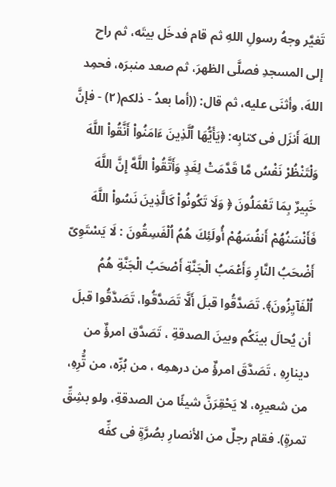تَغيَّر وجهُ رسولِ اللهِ ثم قام فدخَل بيتَه، ثم راح إلى المسجدِ فصلَّى الظهرَ، ثم صعد منبرَه، فحمِد اللهَ، وأثنَى عليه، ثم قال: ((أما بعدُ - ذلكم(٢) - فإنَّ اللهَ أَنزَل فى كتابِه: ﴿يَأَيُّهَا اُلَّذِينَ ءَامَنُواْ أَنَّقُواْ اللَّهَ وَلْتَنْظُرْ نَفْسُ مَّا قَدَّمَتْ لِغَدٍ وَأَتَّقُواْ اللَّهَّ إِنَّ اللَّهَ خَبِيرٌ بِمَا تَعْمَلُونَ ﴿ وَلَا تَكُونُواْ كَالَّذِينَ نَسُواْ اللَّهَ فَأَنْسَنُهُمْ أَنفُسَهُمْ أُولَئِكَ هُمُ اُلْفَسِقُونَ : لَا يَسْتَوِىّ أَضْحَبُ النَّارِ وَأَعْمَبُ الْجَنَّةِ أَصْحَبُ الْجَنَّةِ هُمُ اُلْفَآيِزُونَ﴾. تَصَدَّقُوا قبلَ أَلَّا تَصَدَّقُوا، تَصَدَّقُوا قبلَ أن يُحالَ بينَكُم وبينَ الصدقةِ ، تَصَدَّق امرؤٌ من دينارِهِ ، تَصَدَّقَ امرؤٌ من درهمِه ، من بُرِّه، من تَّْرِهِ، من شعيرِه، لا يَحْقِرَنَّ شيئًا من الصدقةِ، ولو بشِقِّ تمرةٍ). فقام رجلٌ من الأنصارِ بصُرَّةٍ فى كفِّه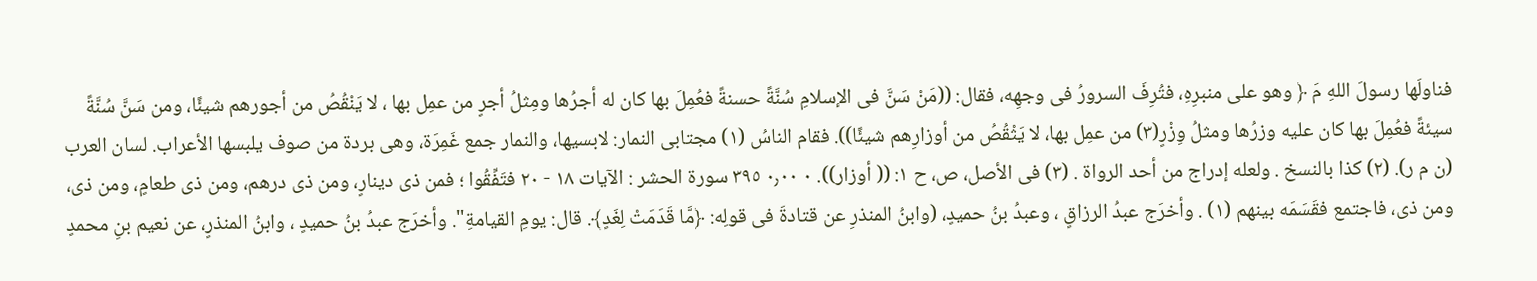فناولَها رسولَ اللهِ مَ ﴿ وهو على منبرِهِ، فتُرِفَ السرورُ فى وجهِه، فقال: ((مَنْ سَنَّ فى الإسلامِ سُنَّةً حسنةً فعُمِلَ بها كان له أجرُها ومِثلُ أجرٍ من عمِل بها ، لا يَنْقُصُ من أجورهم شيئًا، ومن سَنَّ سُنَّةً سيئةً فعُمِلَ بها كان عليه وزرُها ومثلُ وِزْرٍ(٣) من عمِل بها، لا يَثْقُصُ من أوزارِهم شيئًا)). فقام الناسُ (١) مجتابى النمار: لابسيها، والنمار جمع غَمِرَة، وهى بردة من صوف يلبسها الأعراب. لسان العرب (ن م ر). (٢) كذا بالنسخ . ولعله إدراج من أحد الرواة . (٣) فى الأصل، ص، ح ١: (( أوزار)). ٠ ٠٫٠٠ ٣٩٥ سورة الحشر : الآيات ١٨ - ٢٠ فتَفِّقُوا ؛ فمن ذی دینارٍ، ومن ذى درهم، ومن ذى طعامٍ، ومن ذى، ومن ذى، فاجتمع فقَسَمَه بينهم (١) . وأخرَج عبدُ الرزاقٍ ، وعبدُ بنُ حميدٍ، (وابنُ المنذرِ عن قتادةَ فى قولِه: ﴿مَّا قَدَمَتْ لِغَدٍ﴾. قال: يومِ القيامةِ". وأخرَج عبدُ بنُ حميدٍ ، وابنُ المنذرٍ، عن نعيم بنِ محمدٍ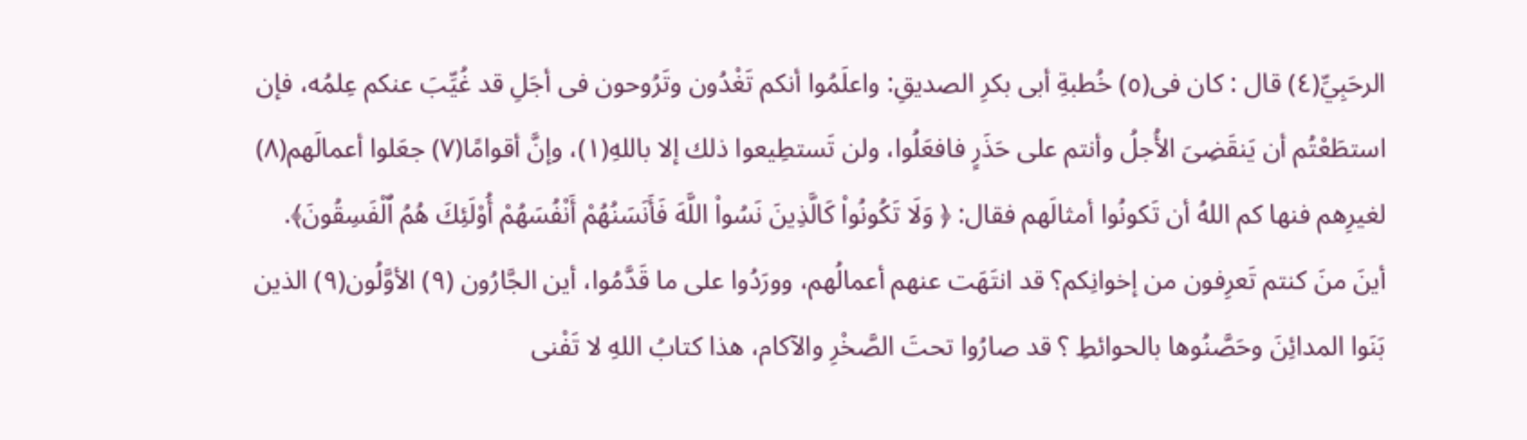الرحَبِيِّ(٤) قال : كان فى(٥) خُطبةِ أبى بكرِ الصديقِ: واعلَمُوا أنكم تَغْدُون وتَرُوحون فى أجَلِ قد غُيِّبَ عنكم عِلمُه، فإن استطَعْتُم أن يَنقَضِىَ الأُجلُ وأنتم على حَذَرٍ فافعَلُوا، ولن تَستطِيعوا ذلك إلا باللهِ(١)، وإنَّ أقوامًا(٧) جعَلوا أعمالَهم(٨) لغيرِهم فنها كم اللهُ أن تَكونُوا أمثالَهم فقال: ﴿ وَلَا تَكُونُواْ كَالَّذِينَ نَسُواْ اللَّهَ فَأَنَسَنُهُمْ أَنْفُسَهُمْ أُوْلَئِكَ هُمُ اٌلْفَسِقُونَ﴾. أينَ منَ كنتم تَعرِفون من إخوانِكم؟ قد انتَهَت عنهم أعمالُهم، وورَدُوا على ما قَدَّمُوا، أين الجَّارُون (٩) الأوَّلُون(٩) الذين بَنَوا المدائِنَ وحَصَّنُوها بالحوائطِ ؟ قد صارُوا تحتَ الصَّخْرِ والآكام، هذا كتابُ اللهِ لا تَفْنى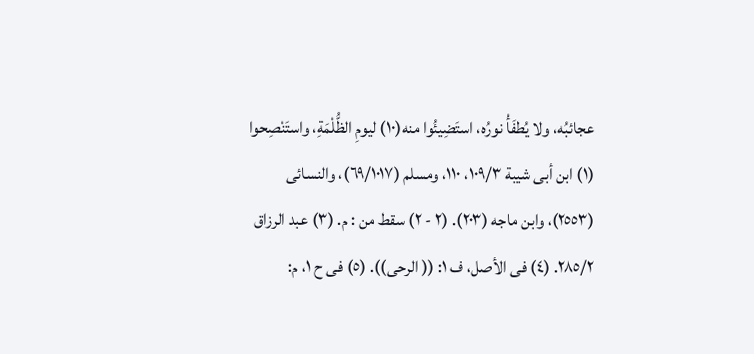عجائبُه، ولا يُطفَأْ نورُه، استَضِيئُوا منه(١٠) ليومِ الظُّلْمَةِ، واستَنْصِحوا (١) ابن أبى شيبة ١٠٩/٣، ١١٠، ومسلم (٦٩/١٠١٧)، والنسائى (٢٥٥٣)، وابن ماجه (٢٠٣). (٢ - ٢) سقط من : م. (٣) عبد الرزاق ٢٨٥/٢. (٤) فى الأصل، ف ١: (( الرحى)). (٥) فى ح ١، م: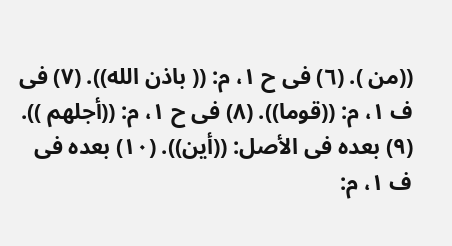((من ). (٦) فى ح ١، م: (( باذن الله)). (٧) فى ف ١، م: ((قوما)). (٨) فى ح ١، م: ((أجلهم )). (٩) بعده فى الأصل: ((أين)). (١٠) بعده فى ف ١، م: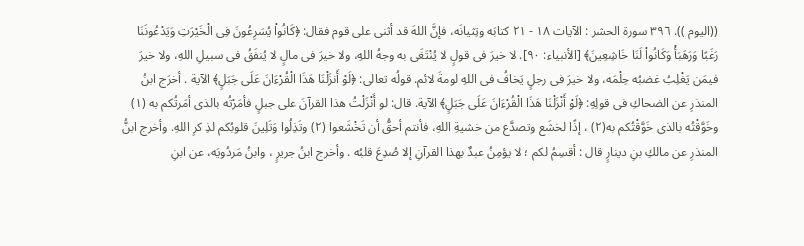((اليوم )). ٣٩٦ سورة الحشر : الآيات ١٨ - ٢١ كتابَه وتِثيانَه، فإنَّ اللهَ قد أثنى على قوم فقال: ﴿كَانُواْ يُسَرِعُونَ فِى الْخَيْرَتِ وَيَدْعُونَنَا رَغَبًا وَرَهَبَأْ وَكَانُواْ لَنَا خَاشِعِينَ﴾ [الأنبياء: ٩٠]. لا خيرَ فى قولٍ لا يُنْتَغَى به وجهُ اللهِ، ولا خيرَ فى مالٍ لا يُنفَقُ فى سبيلِ اللهِ، ولا خيرَ فيمَن يَغْلِبُ غضبُه حِلْمَه، ولا خيرَ فى رجلٍ يَخافُ فى اللهِ لومةَ لائم. قولُه تعالى: ﴿لَوْ أَنزَلْنَا هَذَا الْقُرْءَانَ عَلَى جَبَلٍ﴾ الآية . أخرَج ابنُ المنذرِ عن الضحاكِ فى قولِهِ: ﴿لَوْ أَنْزَلْنَا هَذَا الْقُرْءَانَ عَلَى جَبَلٍ﴾ الآية. قال: لو أَنْزَلْتُ هذا القرآنَ على جبلٍ فأمَرْتُه بالذى أمَرتُكم به (١) وخَوَّقْتُه بالذى خَوَّقْتُكم به(٢) ، إذًا لخشَع وتصدَّع من خشيةِ اللهِ، فأنتم أحقُّ أن تَخْشَعوا (٢) وتَذِلُوا وَتَلِينَ قلوبُكم لذِ كرِ اللهِ. وأخرج ابنُّ المنذرِ عن مالكِ بنِ دينارٍ قال : أقسِمُ لكم ؛ لا يؤمِنُ عبدٌ بهذا القرآنِ إلا صُدِعَ قلبُه . وأخرج ابنُ جريرٍ ، وابنُ مَردُويَه، عن ابنِ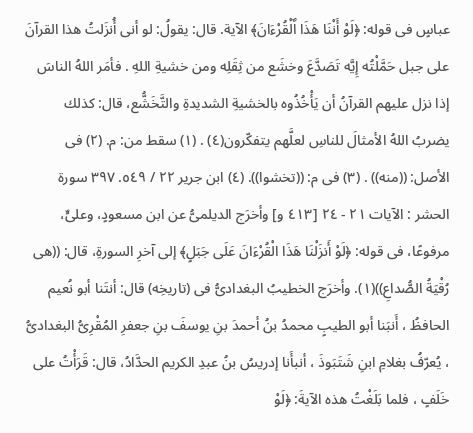عباسٍ فى قوله: ﴿لَوْ أَنْنَا هَذَا اٌلْقُرْءَانَ﴾ الآية. قال: يقولُ: لو أنى أُنزَلتُ هذا القرآنَ على جبل حَمَّلْتُه إِيَّه تَصَدَّعَ وخشَع من ثِقَلِه ومن خشيةِ اللهِ . فأمَر اللهُ الناسَ إذا نزل عليهم القرآنُ أن يَأْخُذُوه بالخشيةِ الشديدةِ والتَّخَشُّع، قال: كذلك يضربُ اللهُ الأمثالَ للناسِ لعلَّهم يتفكّرون(٤) . (١) سقط من: م. (٢) فى الأصل: ((منه)) . (٣) فى م: ((تخشوا)). (٤) ابن جرير ٢٢ / ٥٤٩. ٣٩٧ سورة الحشر : الآيات ٢١ - ٢٤ [٤١٣ و] وأخرَج الديلمىُّ عن ابن مسعودٍ، وعلىٍّ، مرفوعًا، فى قوله: ﴿لَوْ أَنزَلْنَا هَذَا الْقُرْءَانَ عَلَى جَبَلٍ﴾ إلى آخرِ السورةِ، قال: ((هى رُقْيَةُ الصُّداعِ))(١). وأخرَج الخطيبُ البغدادىُّ فى (تاريخِه) قال: أنتَنا أبو نُعيم الحافظُ ، أَنبَنا أبو الطيبٍ محمدُ بنُ أحمدَ بنِ يوسفَ بنِ جعفرِ المُقْرِىُّ البغدادىُّ ، يُعرّفُ بغلامِ ابنِ شَتَبَوذَ ، أنبأَنا إدريسُ بنُ عبدِ الكريم الحدَّادُ، قال: قَرَأْتُ على خَلَفٍ ، فلما بَلَغْتُ هذه الآيةَ: ﴿لَوْ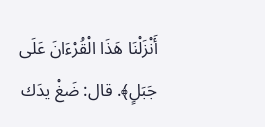أَنْزَلْنَا هَذَا الْقُرْءَانَ عَلَى جَبَلٍ﴾. قال: ضَغْ يدَك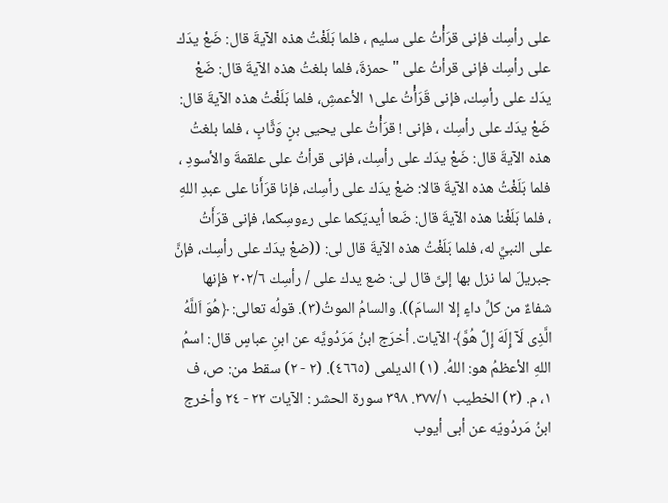على رأسِك فإنى قرَأْتُ على سليم ، فلما بَلَغْتُ هذه الآيةَ قال: ضَعْ يدَك على رأسِك فإنى قرأتُ على "حمزةَ، فلما بلغتُ هذه الآيةَ قال: ضَعْ يدَك على رأسِك، فإنى قَرَأْتُ على١ الأعمشِ، فلما بَلَغْتُ هذه الآيةَ قال: ضَعْ يدَك على رأسِك ، فإنى ! قرَأْتُ على يحيى بنٍ وَثَّابٍ ، فلما بلغتُ هذه الآيةَ قال: ضَعْ يدَك على رأسِك، فإنى قرأتُ على علقمةَ والأسودِ ، فلما بَلَغْتُ هذه الآيةَ قالا: ضعْ يدَك على رأسِك، فإنا قرَأَنا على عبدِ اللهِ ، فلما بَلَغْنا هذه الآيةَ قال: ضَعا أيديَكما على رءوسِكما، فإنى قرَأَتُ على النبيِّ له، فلما بَلَغْتُ هذه الآيةَ قال لى: ((ضعْ يدَك على رأسِك، فإنَّ جبريلَ لما نزل بها إلىَّ قال لى: ضع يدك على / رأسِك ٢٠٢/٦ فإنها شفاءٌ من كلِّ داءٍ إلا السامَ)). والسامُ الموتُ(٣). قولُه تعالى: ﴿هُوَ اَللَّهُ الَّذِى لَآ إِلَهَ إِلَّ هُوَّ﴾ الآيات. أخرَج ابنُ مَرَدُويَّه عن ابنِ عباسٍ قال: اسمُ اللهِ الأعظمُ هو: اللهُ. (١) الديلمى (٤٦٦٥). (٢ - ٢) سقط من: ص، ف ١، م. (٣) الخطيب ٣٧٧/١. ٣٩٨ سورة الحشر : الآيات ٢٢ - ٢٤ وأخرج ابنُ مَردُويّه عن أبى أيوب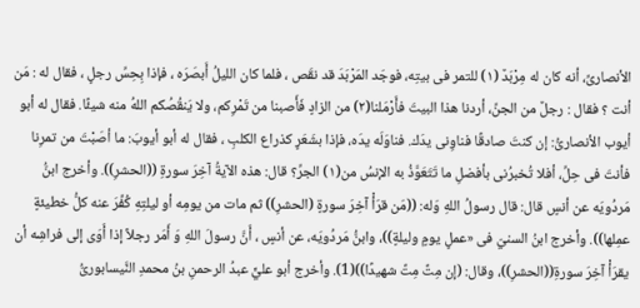الأنصارىِّ، أنه كان له مِرْبَدٌ (١) للتمر فى بيتِه، فوجَد المَرْبَدَ قد نقَص ، فلما كان الليلُ أَبصَرَه ، فإذا بِحِسِّ رجلٍ ، فقال له : مَن أنت ؟ فقال : رجلٌ من الجنِّ، أردنا هذا البيتَ فأَرْمَلنا(٢) من الزادٍ فَأَصبنا من تَمْرِكم، ولا يَنقُصُكم اللهُ منه شيئًا. فقال له أبو أيوب الأنصارىُّ: إن كنتَ صادقًا فناوِنى يدَك. فناوَلَه يدَه، فإذا بشَعَرٍ كذراع الكلبِ ، فقال له أبو أيوبَ: ما أصَبْتَ من تمرِنا فأنتَ فى حِلِّ، أفلا تُخبرُنى بأفضلِ ما تَتَعَوَّذُ به الإنسُ من(١) الجرِّ؟ قال: هذه الآيةُ آخِرَ سورةِ ((الحشرِ)). وأخرج ابنُّ مَردُويَه عن أنسٍ قال: قال رسولُ اللهِ وَله: ((مَن قرَأْ آخِرَ سورةٍ (الحشرِ)) ثم مات من يومِه أو ليلتِهِ كُفِّرَ عنه كلُّ خطيئةٍ عمِلها)). وأخرج ابنُ السنيّ فى «عملٍ يومٍ وليلةٍ))، وابنُّ مَردُويَه، عن أنسٍ ، أَنَّ رسولَ اللهِ وَ أَمَر رجلاً إذا أَوَى إلى فراشِه أن يقرَأْ آخِرَ سورةِ((الحشرِ))، وقال: (إن مِتَّ مِتَّ شهيدًا))(1). وأخرج أبو عليٍّ عبدُ الرحمنِ بنُ محمدِ النَّيسابورىُّ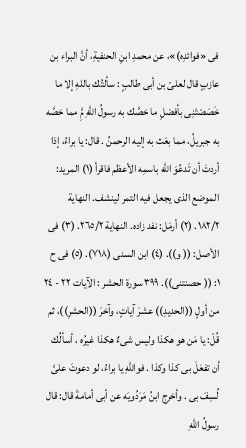فى «فوائدِه)»، عن محمدِ ابنِ الحنفيةِ، أنَّ البراء بن عازبٍ قال لعلىّ بن أبى طالبٍ : سألتُك باللهِ إلا ما خَصَصْتَنِى بأفضلِ ما خصَّك به رسولُ اللهِ مَِّ مما خصَّه به جبريلُ، مما بعَث به إليه الرحمنُ . قال: يا براءُ، إذا أردتَ أن تَدعُوَ الله باسمِه الأعظم فاقرأ (١) المريد: الموضع الذى يجعل فيه التمر لينشف. النهاية ١٨٢/٢. (٢) أرمَل: نفد زاده. النهاية ٢٦٥/٢. (٣) فى الأصل: (( و)). (٤) ابن السنى (٧١٨). (٥) فى ح ١: (( حصنتنى)). ٣٩٩ سورة الحشر : الآيات ٢٢ - ٢٤ من أولٍ ((الحديدِ)) عشرَ آياتٍ، وآخرَ ((الحشرِ))، ثم قُلْ: يا مَن هو هكذا وليس شىءٌ هكذا غيرُه ، أسألُك أن تفعَلَ بى كذا وكذا . فواللهِ يا براءُ، لو دعوتَ علىَّ لُسِفَ بی . وأخرج ابنُ مَرَدُويَه عن أبى أمامةَ قال: قال رسولُ اللهِ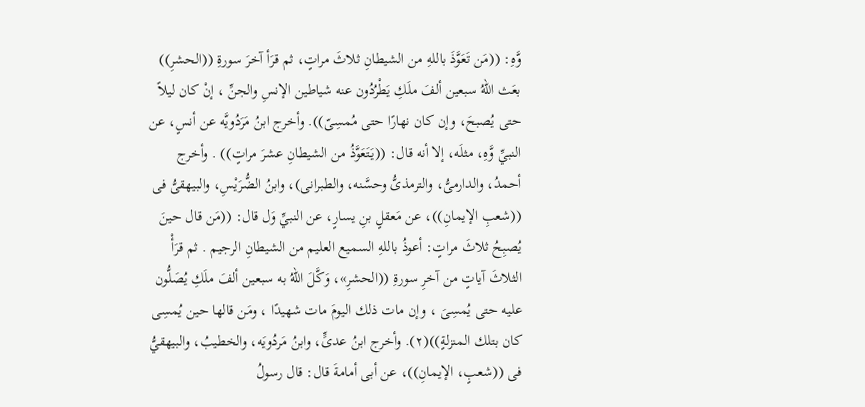وَّهِ: ((مَن تَعَوَّذَ باللهِ من الشيطانِ ثلاثَ مراتٍ، ثم قرَأ آخرَ سورةِ ((الحشرِ)) بعَث اللهُ سبعين ألفَ ملَكِ يَطْرُدُون عنه شياطين الإنسِ والجنِّ ، إنْ كان ليلاً حتى يُصبحَ، وإن كان نهارًا حتی مُمسِىّ)). وأخرج ابنُ مَرَدُويَّه عن أنسٍ، عن النبيِّ وَّهِ، مثلَه، إلا أنه قال: ((يَتَعَوَّذُ من الشيطانِ عشرَ مراتٍ)) . وأخرج أحمدُ، والدارمىُّ، والترمذىُّ وحسَّنه، والطبرانى)، وابنُ الضُّرَيْسِ، والبيهقىُّ فى ((شعبِ الإيمانِ))، عن مَعقلٍ بنِ يسارٍ، عن النبيِّ وَل قال: ((مَن قال حينَ يُصبِحُ ثلاثَ مراتٍ: أعوذُ باللهِ السميع العليم من الشيطانِ الرجيم . ثم قرَأْ الثلاثَ آياتٍ من آخرِ سورةِ ((الحشرِ»، وَكَّلَ اللهُ به سبعين ألفَ ملَكِ يُصَلُّون عليه حتى يُمسِىَ ، وإن مات ذلك اليومَ مات شهيدًا ، ومَن قالها حين يُمسِى كان بتلك المنزلةٍ))(٢). وأخرج ابنُ عدىٍّ، وابنُ مَردُويَه، والخطيبُ، والبيهقيُّ فى ((شعبٍ، الإيمانِ))، عن أبى أمامةَ قال: قال رسولُ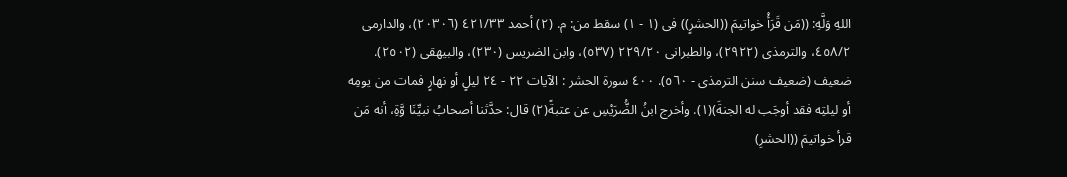اللهِ وَلَّهِ: ((مَن قَرَأْ خواتيمَ ((الحشرٍ)) فى (١ - ١) سقط من: م. (٢) أحمد ٤٢١/٣٣ (٢٠٣٠٦)، والدارمى ٤٥٨/٢، والترمذى (٢٩٢٢)، والطبرانى ٢٢٩/٢٠ (٥٣٧)، وابن الضريس (٢٣٠)، والبيهقى (٢٥٠٢). ضعيف (ضعيف سنن الترمذى - ٥٦٠). ٤٠٠ سورة الحشر : الآيات ٢٢ - ٢٤ ليلٍ أو نهارٍ فمات من يومِه أو ليلتِه فقد أوجَب له الجنةَ)(١). وأخرج ابنُ الضُّرَيْسِ عن عتبةً(٢) قال: حدَّثنا أصحابُ نبيِّنَا وَّةِ، أنه مَن قرأ خواتيمَ ((الحشرِ)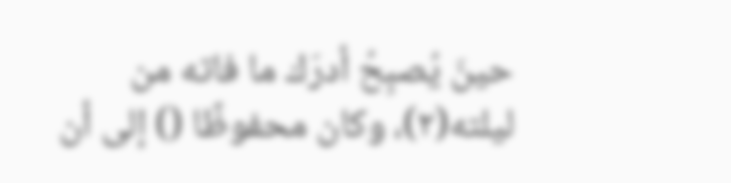حينَ يُصبِحُ أدرَك ما فاته من ليلته(٢)، وكان محفوظًا () إلى أن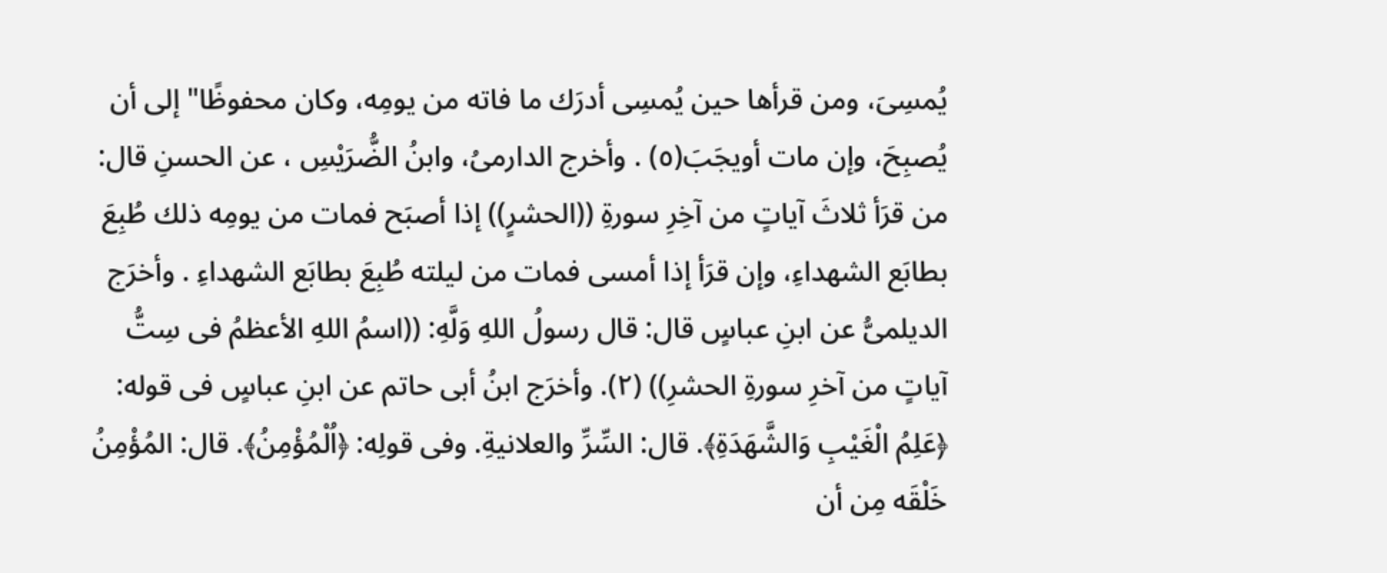يُمسِىَ، ومن قرأها حين يُمسِى أدرَك ما فاته من يومِه، وكان محفوظًا" إلى أن يُصبِحَ، وإن مات أويجَبَ(٥) . وأخرج الدارمىُ، وابنُ الضُّرَيْسِ ، عن الحسنِ قال: من قرَأ ثلاثَ آياتٍ من آخِرِ سورةِ ((الحشرٍ)) إذا أصبَح فمات من يومِه ذلك طُبِعَ بطابَع الشهداءِ، وإن قرَأ إذا أمسى فمات من ليلته طُبِعَ بطابَع الشهداءِ . وأخرَج الديلمىُّ عن ابنِ عباسٍ قال: قال رسولُ اللهِ وَلَّهِ: ((اسمُ اللهِ الأعظمُ فى سِتُّ آياتٍ من آخرِ سورةِ الحشرِ)) (٢). وأخرَج ابنُ أبى حاتم عن ابنِ عباسٍ فى قوله: ﴿عَلِمُ الْغَيْبِ وَالشَّهَدَةِ﴾. قال: السِّرِّ والعلانيةِ. وفى قولِه: ﴿اُلْمُؤْمِنُ﴾. قال: المُؤْمِنُ خَلْقَه مِن أن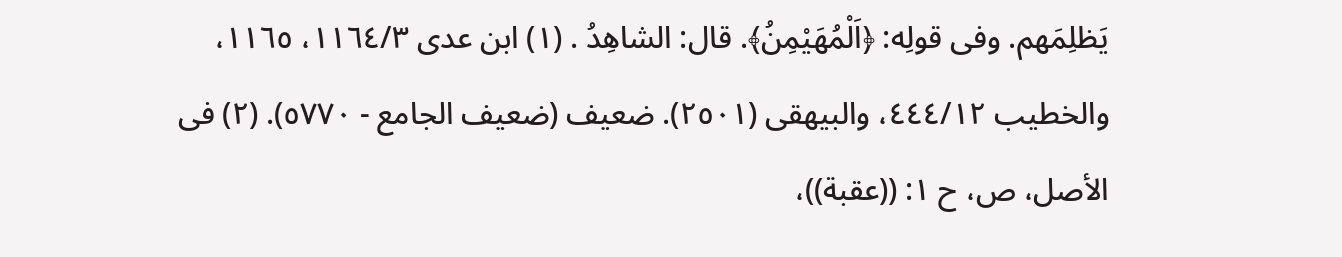يَظلِمَهم. وفى قولِه: ﴿اَلْمُهَيْمِنُ﴾. قال: الشاهِدُ . (١) ابن عدى ١١٦٤/٣، ١١٦٥، والخطيب ٤٤٤/١٢، والبيهقى (٢٥٠١). ضعيف (ضعيف الجامع - ٥٧٧٠). (٢) فى الأصل، ص، ح ١: ((عقبة))،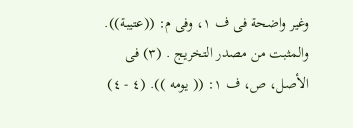وغير واضحة فى ف ١، وفى م: ((عتيبة)). والمثبت من مصدر التخريج . (٣) فى الأصل، ص، ف ١: (( يومه )). (٤ - ٤)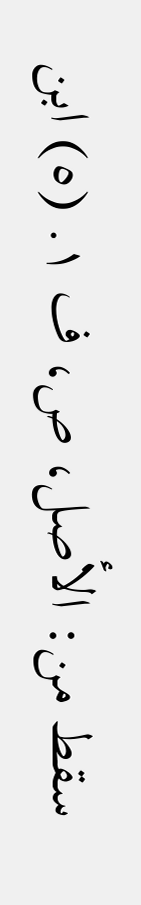سقط من: الأصل، ص، ف ١. (٥) ابن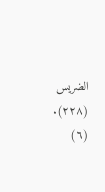الضريس (٢٢٨). (٦)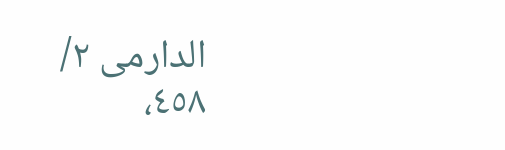الدارمى ٢/ ٤٥٨،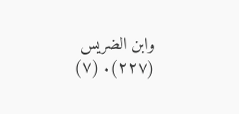وابن الضريس (٢٢٧). (٧)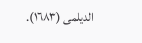الديلمى (١٦٨٣).